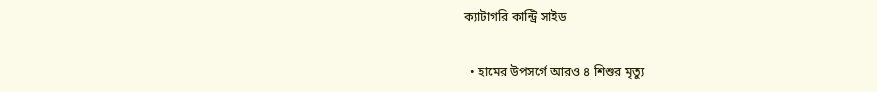ক্যাটাগরি কান্ট্রি সাইড

  • হামের উপসর্গে আরও ৪ শিশুর মৃত্যু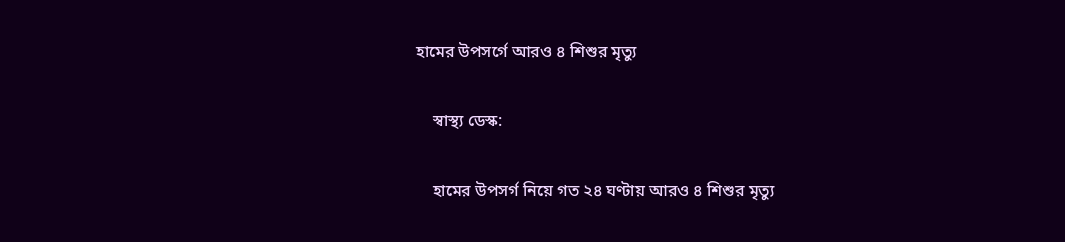হামের উপসর্গে আরও ৪ শিশুর মৃত্যু

    স্বাস্থ্য ডেস্ক:

    হামের উপসর্গ নিয়ে গত ২৪ ঘণ্টায় আরও ৪ শিশুর মৃত্যু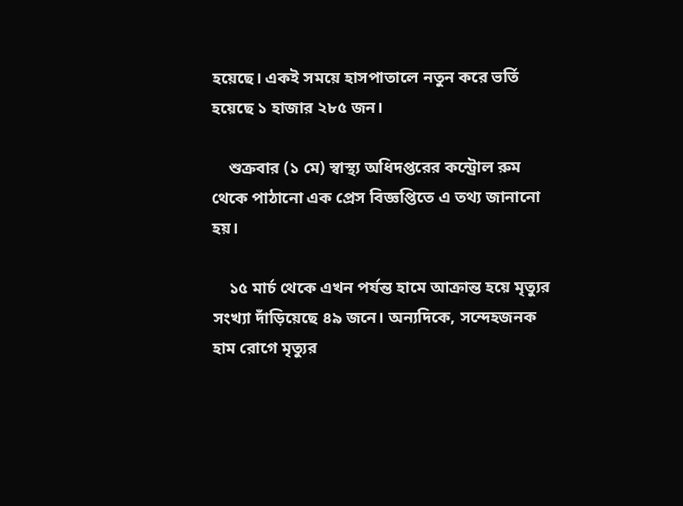হয়েছে। একই সময়ে হাসপাতালে নতুন করে ভর্তি হয়েছে ১ হাজার ২৮৫ জন।

    শুক্রবার (১ মে) স্বাস্থ্য অধিদপ্তরের কন্ট্রোল রুম থেকে পাঠানো এক প্রেস বিজ্ঞপ্তিতে এ তথ্য জানানো হয়।

    ১৫ মার্চ থেকে এখন পর্যন্ত হামে আক্রান্ত হয়ে মৃত্যুর সংখ্যা দাঁড়িয়েছে ৪৯ জনে। অন্যদিকে, সন্দেহজনক হাম রোগে মৃত্যুর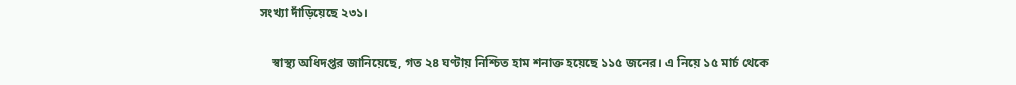সংখ্যা দাঁড়িয়েছে ২৩১।

    স্বাস্থ্য অধিদপ্তর জানিয়েছে, গত ২৪ ঘণ্টায় নিশ্চিত হাম শনাক্ত হয়েছে ১১৫ জনের। এ নিয়ে ১৫ মার্চ থেকে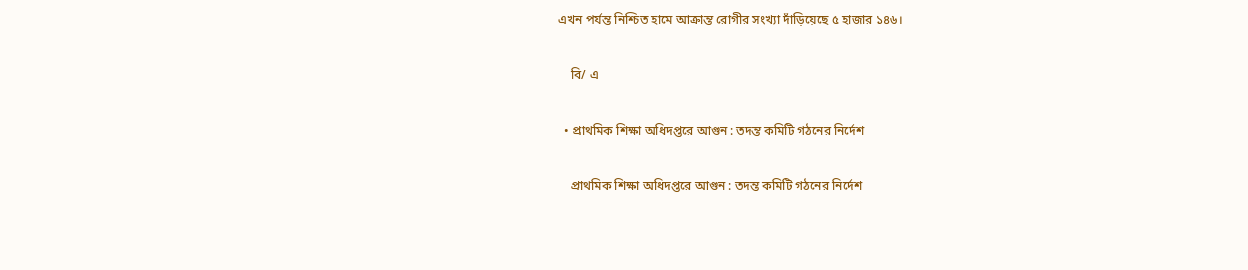এখন পর্যন্ত নিশ্চিত হামে আক্রান্ত রোগীর সংখ্যা দাঁড়িয়েছে ৫ হাজার ১৪৬।

    বি/ এ

  • প্রাথমিক শিক্ষা অধিদপ্তরে আগুন : তদন্ত কমিটি গঠনের নির্দেশ

    প্রাথমিক শিক্ষা অধিদপ্তরে আগুন : তদন্ত কমিটি গঠনের নির্দেশ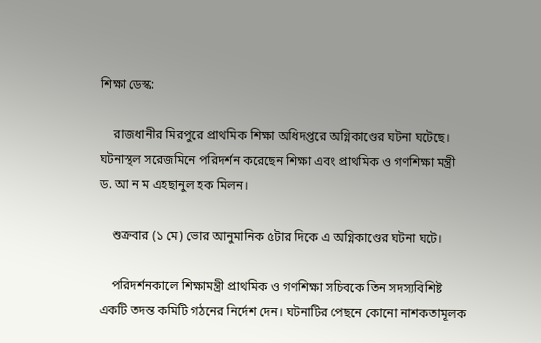শিক্ষা ডেস্ক:

    রাজধানীর মিরপুরে প্রাথমিক শিক্ষা অধিদপ্তরে অগ্নিকাণ্ডের ঘটনা ঘটেছে। ঘটনাস্থল সরেজমিনে পরিদর্শন করেছেন শিক্ষা এবং প্রাথমিক ও গণশিক্ষা মন্ত্রী ড. আ ন ম এহছানুল হক মিলন।

    শুক্রবার (১ মে) ভোর আনুমানিক ৫টার দিকে এ অগ্নিকাণ্ডের ঘটনা ঘটে।

    পরিদর্শনকালে শিক্ষামন্ত্রী প্রাথমিক ও গণশিক্ষা সচিবকে তিন সদস্যবিশিষ্ট একটি তদন্ত কমিটি গঠনের নির্দেশ দেন। ঘটনাটির পেছনে কোনো নাশকতামূলক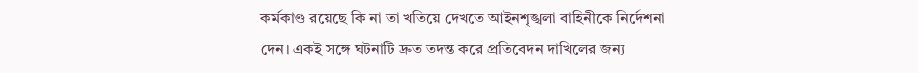কর্মকাণ্ড রয়েছে কি না তা খতিয়ে দেখতে আইনশৃঙ্খলা বাহিনীকে নির্দেশনা দেন। একই সঙ্গে ঘটনাটি দ্রুত তদন্ত করে প্রতিবেদন দাখিলের জন্য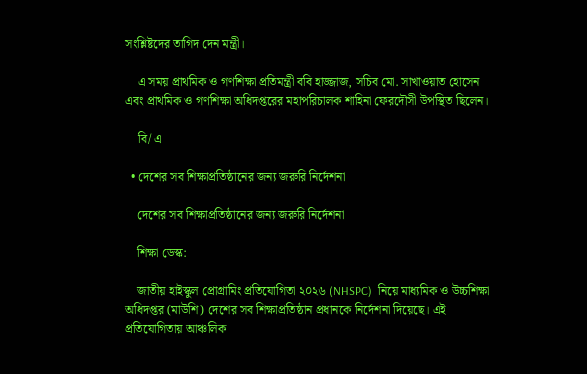সংশ্লিষ্টদের তাগিদ দেন মন্ত্রী।

    এ সময় প্রাথমিক ও গণশিক্ষা প্রতিমন্ত্রী ববি হাজ্জাজ, সচিব মো. সাখাওয়াত হোসেন এবং প্রাথমিক ও গণশিক্ষা অধিদপ্তরের মহাপরিচালক শাহিনা ফেরদৌসী উপস্থিত ছিলেন।

    বি/ এ

  • দেশের সব শিক্ষাপ্রতিষ্ঠানের জন্য জরুরি নির্দেশনা

    দেশের সব শিক্ষাপ্রতিষ্ঠানের জন্য জরুরি নির্দেশনা

    শিক্ষা ডেস্ক:

    জাতীয় হাইস্কুল প্রোগ্রামিং প্রতিযোগিতা ২০২৬ (NHSPC)  নিয়ে মাধ্যমিক ও উচ্চশিক্ষা অধিদপ্তর (মাউশি) দেশের সব শিক্ষাপ্রতিষ্ঠান প্রধানকে নির্দেশনা দিয়েছে। এই প্রতিযোগিতায় আঞ্চলিক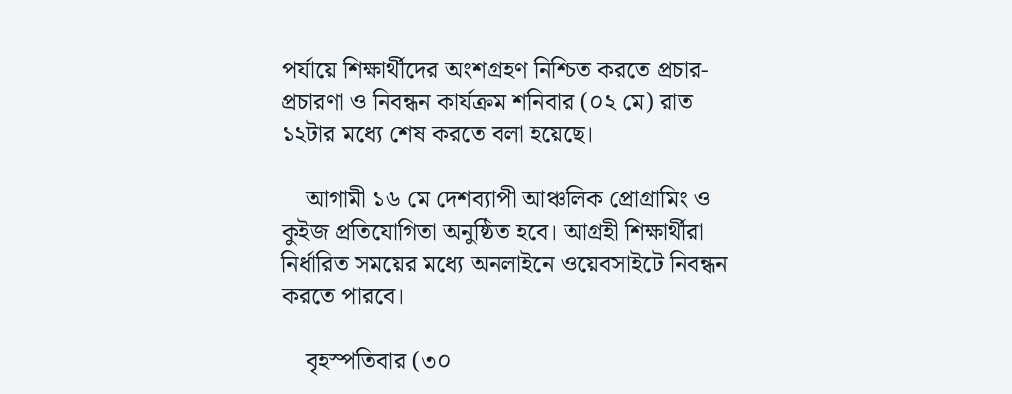পর্যায়ে শিক্ষার্থীদের অংশগ্রহণ নিশ্চিত করতে প্রচার-প্রচারণা ও নিবন্ধন কার্যক্রম শনিবার (০২ মে) রাত ১২টার মধ্যে শেষ করতে বলা হয়েছে।

    আগামী ১৬ মে দেশব্যাপী আঞ্চলিক প্রোগ্রামিং ও কুইজ প্রতিযোগিতা অনুষ্ঠিত হবে। আগ্রহী শিক্ষার্থীরা নির্ধারিত সময়ের মধ্যে অনলাইনে ওয়েবসাইটে নিবন্ধন করতে পারবে।

    বৃহস্পতিবার (৩০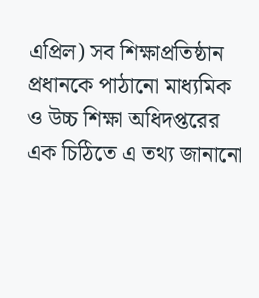এপ্রিল) সব শিক্ষাপ্রতিষ্ঠান প্রধানকে পাঠানো মাধ্যমিক ও উচ্চ শিক্ষা অধিদপ্তরের এক চিঠিতে এ তথ্য জানানো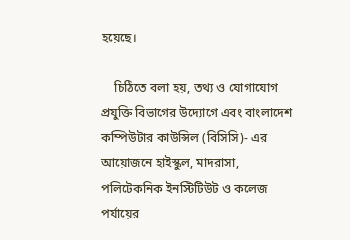হয়েছে।

    চিঠিতে বলা হয়, তথ্য ও যোগাযোগ প্রযুক্তি বিভাগের উদ্যোগে এবং বাংলাদেশ কম্পিউটার কাউন্সিল (বিসিসি)- এর আয়োজনে হাইস্কুল, মাদরাসা, পলিটেকনিক ইনস্টিটিউট ও কলেজ পর্যায়ের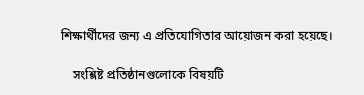শিক্ষার্থীদের জন্য এ প্রতিযোগিতার আয়োজন করা হয়েছে।

    সংশ্লিষ্ট প্রতিষ্ঠানগুলোকে বিষয়টি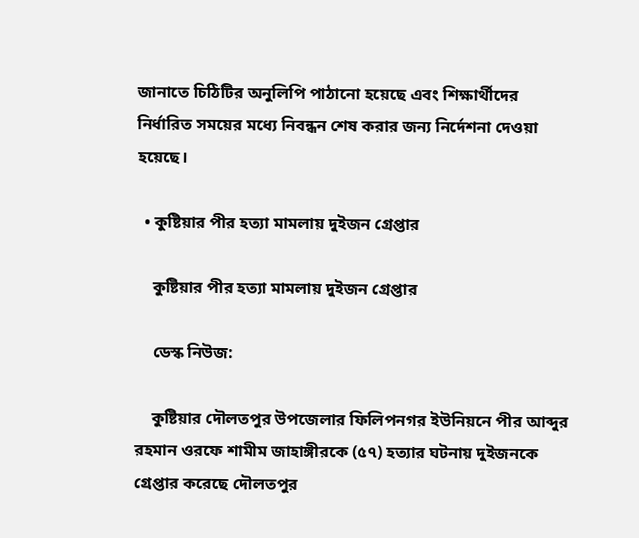জানাতে চিঠিটির অনুলিপি পাঠানো হয়েছে এবং শিক্ষার্থীদের নির্ধারিত সময়ের মধ্যে নিবন্ধন শেষ করার জন্য নির্দেশনা দেওয়া হয়েছে।

  • কুষ্টিয়ার পীর হত্যা মামলায় দুইজন গ্রেপ্তার

    কুষ্টিয়ার পীর হত্যা মামলায় দুইজন গ্রেপ্তার

    ডেস্ক নিউজ:

    কুষ্টিয়ার দৌলতপুর উপজেলার ফিলিপনগর ইউনিয়নে পীর আব্দুর রহমান ওরফে শামীম জাহাঙ্গীরকে (৫৭) হত্যার ঘটনায় দুইজনকে গ্রেপ্তার করেছে দৌলতপুর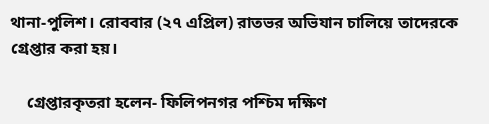থানা-পুলিশ। রোববার (২৭ এপ্রিল) রাতভর অভিযান চালিয়ে তাদেরকে গ্রেপ্তার করা হয়।

    গ্রেপ্তারকৃতরা হলেন- ফিলিপনগর পশ্চিম দক্ষিণ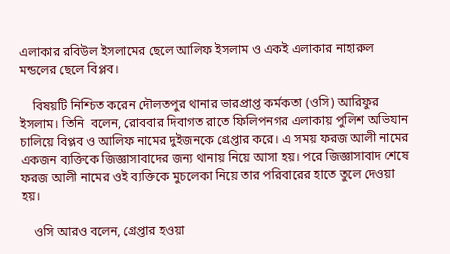এলাকার রবিউল ইসলামের ছেলে আলিফ ইসলাম ও একই এলাকার নাহারুল মন্ডলের ছেলে বিপ্লব।

    বিষয়টি নিশ্চিত করেন দৌলতপুর থানার ভারপ্রাপ্ত কর্মকতা (ওসি) আরিফুর ইসলাম। তিনি  বলেন, রোববার দিবাগত রাতে ফিলিপনগর এলাকায় পুলিশ অভিযান চালিয়ে বিপ্লব ও আলিফ নামের দুইজনকে গ্রেপ্তার করে। এ সময় ফরজ আলী নামের একজন ব্যক্তিকে জিজ্ঞাসাবাদের জন্য থানায় নিয়ে আসা হয়। পরে জিজ্ঞাসাবাদ শেষে ফরজ আলী নামের ওই ব্যক্তিকে মুচলেকা নিয়ে তার পরিবারের হাতে তুলে দেওয়া হয়।

    ওসি আরও বলেন, গ্রেপ্তার হওয়া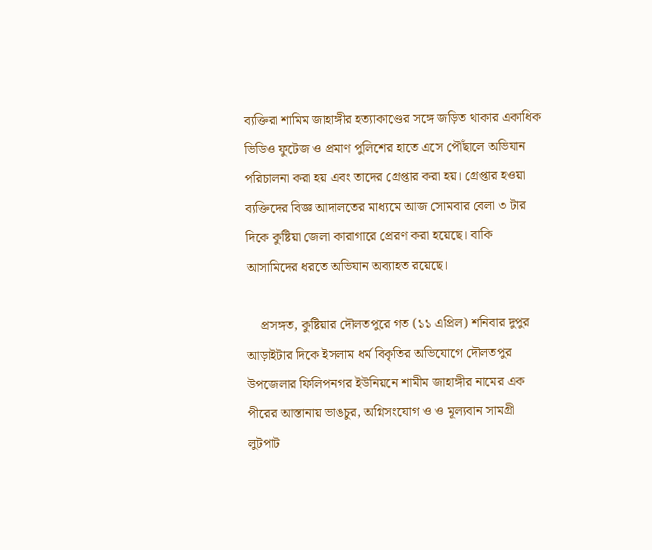ব্যক্তিরা শামিম জাহাঙ্গীর হত্যাকাণ্ডের সঙ্গে জড়িত থাকার একাধিক ভিডিও ফুটেজ ও প্রমাণ পুলিশের হাতে এসে পৌঁছালে অভিযান পরিচালনা করা হয় এবং তাদের গ্রেপ্তার করা হয়। গ্রেপ্তার হওয়া ব্যক্তিদের বিজ্ঞ আদালতের মাধ্যমে আজ সোমবার বেলা ৩ টার দিকে কুষ্টিয়া জেলা কারাগারে প্রেরণ করা হয়েছে। বাকি আসামিদের ধরতে অভিযান অব্যাহত রয়েছে।

    প্রসঙ্গত, কুষ্টিয়ার দৌলতপুরে গত (১১ এপ্রিল) শনিবার দুপুর আড়াইটার দিকে ইসলাম ধর্ম বিকৃতির অভিযোগে দৌলতপুর উপজেলার ফিলিপনগর ইউনিয়নে শামীম জাহাঙ্গীর নামের এক পীরের আস্তানায় ভাঙচুর, অগ্নিসংযোগ ও ও মূল্যবান সামগ্রী লুটপাট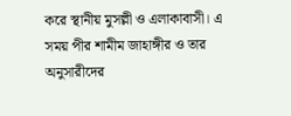করে স্থানীয় মুসল্লী ও এলাকাবাসী। এ সময় পীর শামীম জাহাঙ্গীর ও তার অনুসারীদের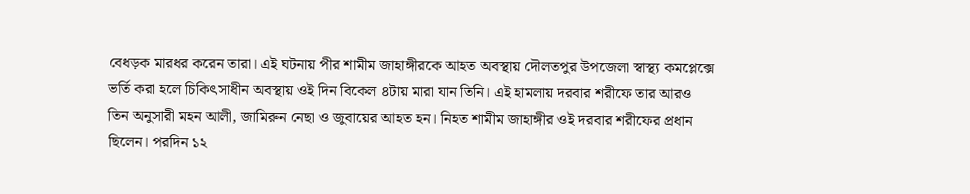বেধড়ক মারধর করেন তারা। এই ঘটনায় পীর শামীম জাহাঙ্গীরকে আহত অবস্থায় দৌলতপুর উপজেলা স্বাস্থ্য কমপ্লেক্সে ভর্তি করা হলে চিকিৎসাধীন অবস্থায় ওই দিন বিকেল ৪টায় মারা যান তিনি। এই হামলায় দরবার শরীফে তার আরও তিন অনুসারী মহন আলী, জামিরুন নেছা ও জুবায়ের আহত হন। নিহত শামীম জাহাঙ্গীর ওই দরবার শরীফের প্রধান ছিলেন। পরদিন ১২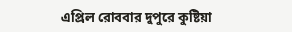এপ্রিল রোববার দুপুরে কুষ্টিয়া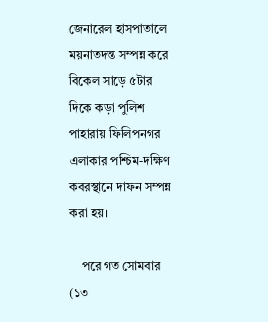জেনারেল হাসপাতালে ময়নাতদন্ত সম্পন্ন করে বিকেল সাড়ে ৫টার দিকে কড়া পুলিশ পাহারায় ফিলিপনগর এলাকার পশ্চিম-দক্ষিণ কবরস্থানে দাফন সম্পন্ন করা হয়।

    পরে গত সোমবার (১৩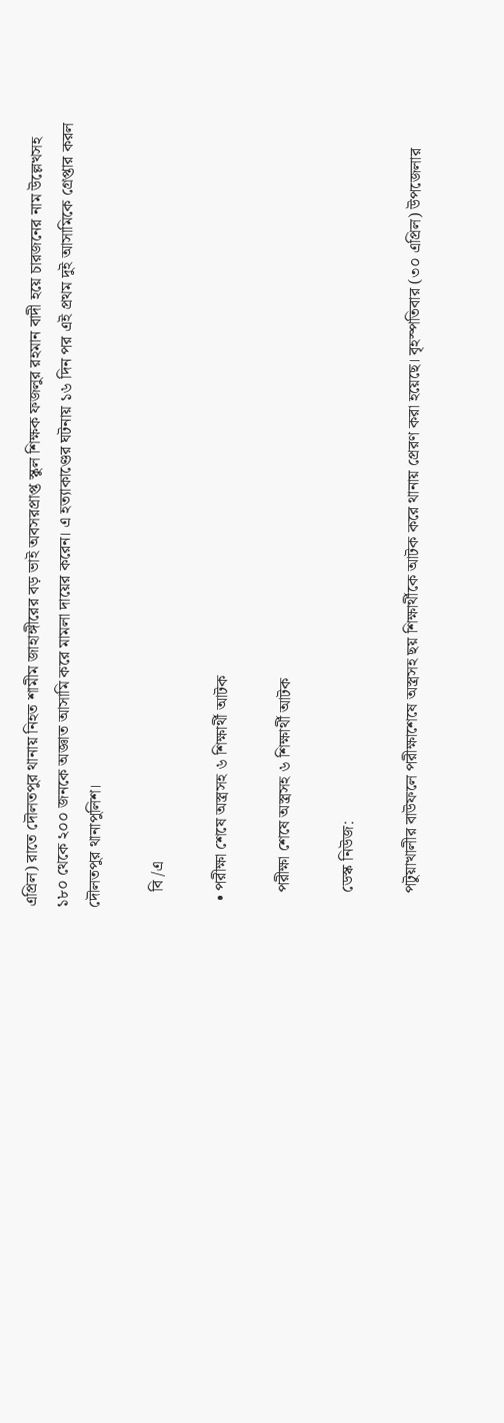এপ্রিল) রাতে দৌলতপুর থানায় নিহত শামীম জাহাঙ্গীরের বড় ভাই অবসরপ্রাপ্ত স্কুল শিক্ষক ফজলুর রহমান বাদী হয়ে চারজনের নাম উল্লেখসহ ১৮০ থেকে ২০০ জনকে অজ্ঞাত আসামি করে মামলা দায়ের করেন। এ হত্যাকাণ্ডের ঘটনায় ১৬ দিন পর এই প্রথম দুই আসামিকে গ্রেপ্তার করল দৌলতপুর থানাপুলিশ।

    বি /এ

  • পরীক্ষা শেষে অস্ত্রসহ ৬ শিক্ষার্থী আটক

    পরীক্ষা শেষে অস্ত্রসহ ৬ শিক্ষার্থী আটক

    ডেস্ক নিউজ:

    পটুয়াখালীর বাউফলে পরীক্ষাশেষে অস্ত্রসহ ছয় শিক্ষার্থীকে আটক করে থানায় প্রেরণ করা হয়েছে। বৃহস্পতিবার (৩০ এপ্রিল) উপজেলার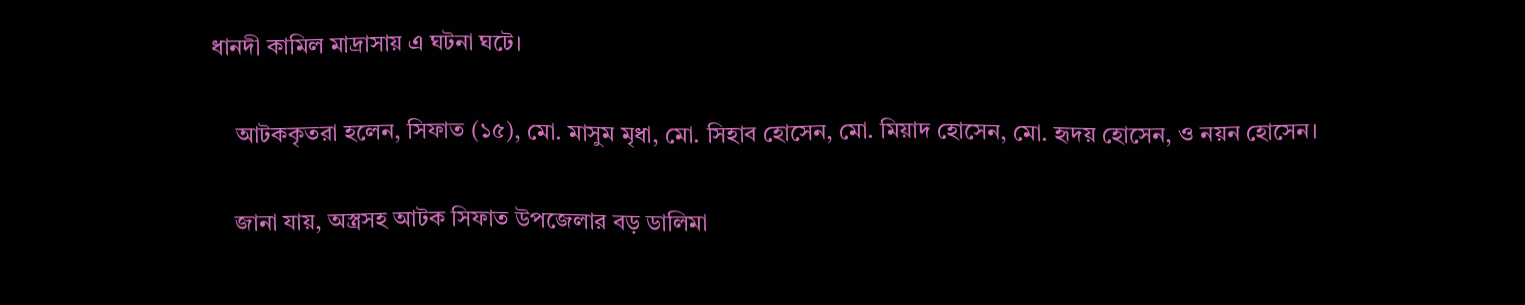ধানদী কামিল মাদ্রাসায় এ ঘটনা ঘটে।

    আটককৃতরা হলেন, সিফাত (১৫), মো. মাসুম মৃধা, মো. সিহাব হোসেন, মো. মিয়াদ হোসেন, মো. হৃদয় হোসেন, ও নয়ন হোসেন।

    জানা যায়, অস্ত্রসহ আটক সিফাত উপজেলার বড় ডালিমা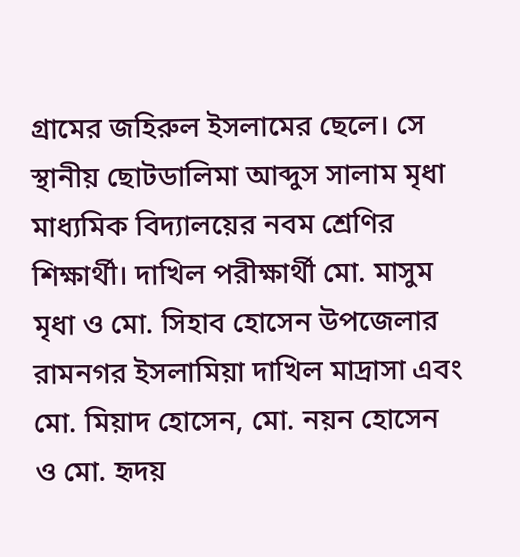গ্রামের জহিরুল ইসলামের ছেলে। সে স্থানীয় ছোটডালিমা আব্দুস সালাম মৃধা মাধ্যমিক বিদ্যালয়ের নবম শ্রেণির শিক্ষার্থী। দাখিল পরীক্ষার্থী মো. মাসুম মৃধা ও মো. সিহাব হোসেন উপজেলার রামনগর ইসলামিয়া দাখিল মাদ্রাসা এবং মো. মিয়াদ হোসেন, মো. নয়ন হোসেন ও মো. হৃদয়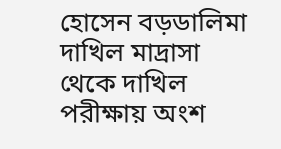হোসেন বড়ডালিমা দাখিল মাদ্রাসা থেকে দাখিল পরীক্ষায় অংশ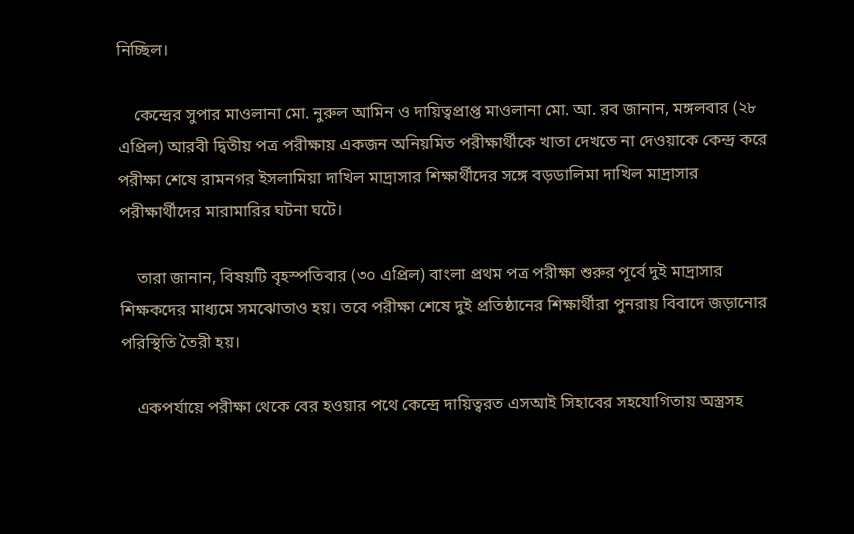নিচ্ছিল।

    কেন্দ্রের সুপার মাওলানা মো. নুরুল আমিন ও দায়িত্বপ্রাপ্ত মাওলানা মো. আ. রব জানান, মঙ্গলবার (২৮ এপ্রিল) আরবী দ্বিতীয় পত্র পরীক্ষায় একজন অনিয়মিত পরীক্ষার্থীকে খাতা দেখতে না দেওয়াকে কেন্দ্র করে পরীক্ষা শেষে রামনগর ইসলামিয়া দাখিল মাদ্রাসার শিক্ষার্থীদের সঙ্গে বড়ডালিমা দাখিল মাদ্রাসার পরীক্ষার্থীদের মারামারির ঘটনা ঘটে।

    তারা জানান, বিষয়টি বৃহস্পতিবার (৩০ এপ্রিল) বাংলা প্রথম পত্র পরীক্ষা শুরুর পূর্বে দুই মাদ্রাসার শিক্ষকদের মাধ্যমে সমঝোতাও হয়। তবে পরীক্ষা শেষে দুই প্রতিষ্ঠানের শিক্ষার্থীরা পুনরায় বিবাদে জড়ানোর পরিস্থিতি তৈরী হয়।

    একপর্যায়ে পরীক্ষা থেকে বের হওয়ার পথে কেন্দ্রে দায়িত্বরত এসআই সিহাবের সহযোগিতায় অস্ত্রসহ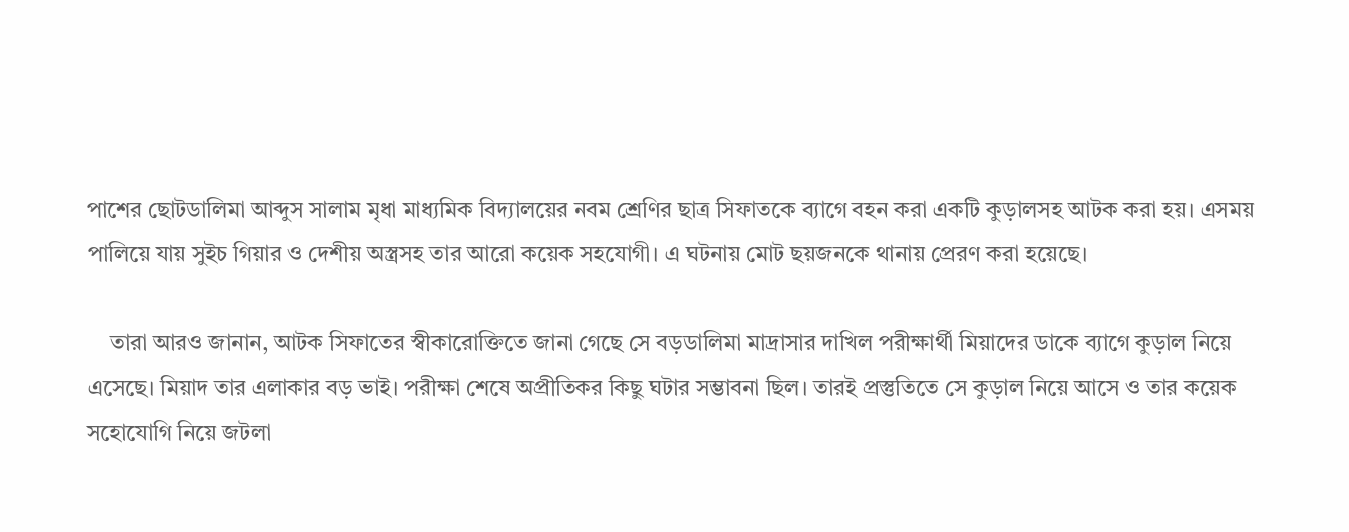পাশের ছোটডালিমা আব্দুস সালাম মৃধা মাধ্যমিক বিদ্যালয়ের নবম শ্রেণির ছাত্র সিফাতকে ব্যাগে বহন করা একটি কুড়ালসহ আটক করা হয়। এসময় পালিয়ে যায় সুইচ গিয়ার ও দেশীয় অস্ত্রসহ তার আরো কয়েক সহযোগী। এ ঘটনায় মোট ছয়জনকে থানায় প্রেরণ করা হয়েছে।

    তারা আরও জানান, আটক সিফাতের স্বীকারোক্তিতে জানা গেছে সে বড়ডালিমা মাদ্রাসার দাখিল পরীক্ষার্থী মিয়াদের ডাকে ব্যাগে কুড়াল নিয়ে এসেছে। মিয়াদ তার এলাকার বড় ভাই। পরীক্ষা শেষে অপ্রীতিকর কিছু ঘটার সম্ভাবনা ছিল। তারই প্রস্তুতিতে সে কুড়াল নিয়ে আসে ও তার কয়েক সহোযোগি নিয়ে জটলা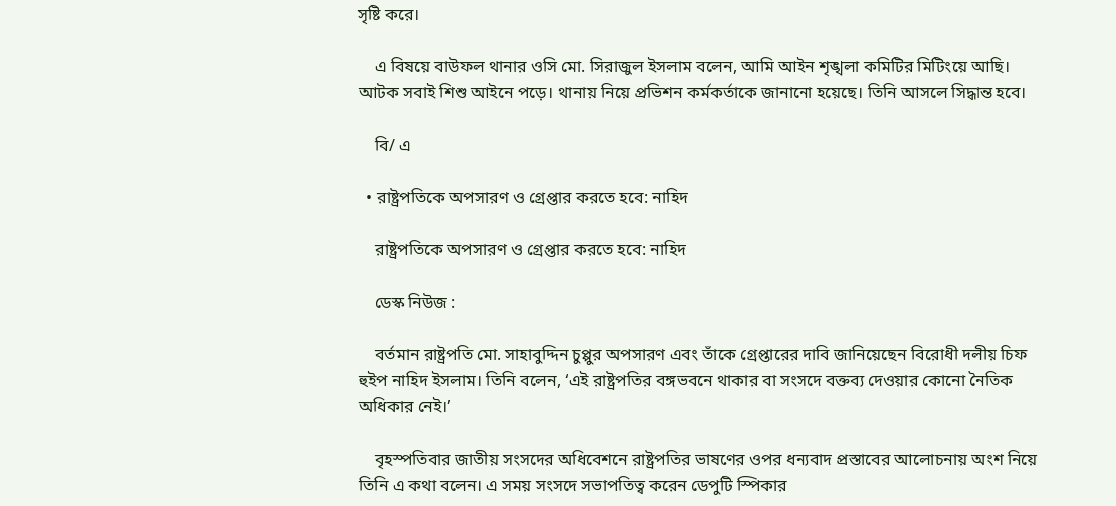সৃষ্টি করে।

    এ বিষয়ে বাউফল থানার ওসি মো. সিরাজুল ইসলাম বলেন, আমি আইন শৃঙ্খলা কমিটির মিটিংয়ে আছি। আটক সবাই শিশু আইনে পড়ে। থানায় নিয়ে প্রভিশন কর্মকর্তাকে জানানো হয়েছে। তিনি আসলে সিদ্ধান্ত হবে।

    বি/ এ

  • রাষ্ট্রপতিকে অপসারণ ও গ্রেপ্তার করতে হবে: নাহিদ

    রাষ্ট্রপতিকে অপসারণ ও গ্রেপ্তার করতে হবে: নাহিদ

    ডেস্ক নিউজ :

    বর্তমান রাষ্ট্রপতি মো. সাহাবুদ্দিন চুপ্পুর অপসারণ এবং তাঁকে গ্রেপ্তারের দাবি জানিয়েছেন বিরোধী দলীয় চিফ হুইপ নাহিদ ইসলাম। তিনি বলেন, ‘এই রাষ্ট্রপতির বঙ্গভবনে থাকার বা সংসদে বক্তব্য দেওয়ার কোনো নৈতিক অধিকার নেই।’

    বৃহস্পতিবার জাতীয় সংসদের অধিবেশনে রাষ্ট্রপতির ভাষণের ওপর ধন্যবাদ প্রস্তাবের আলোচনায় অংশ নিয়ে তিনি এ কথা বলেন। এ সময় সংসদে সভাপতিত্ব করেন ডেপুটি স্পিকার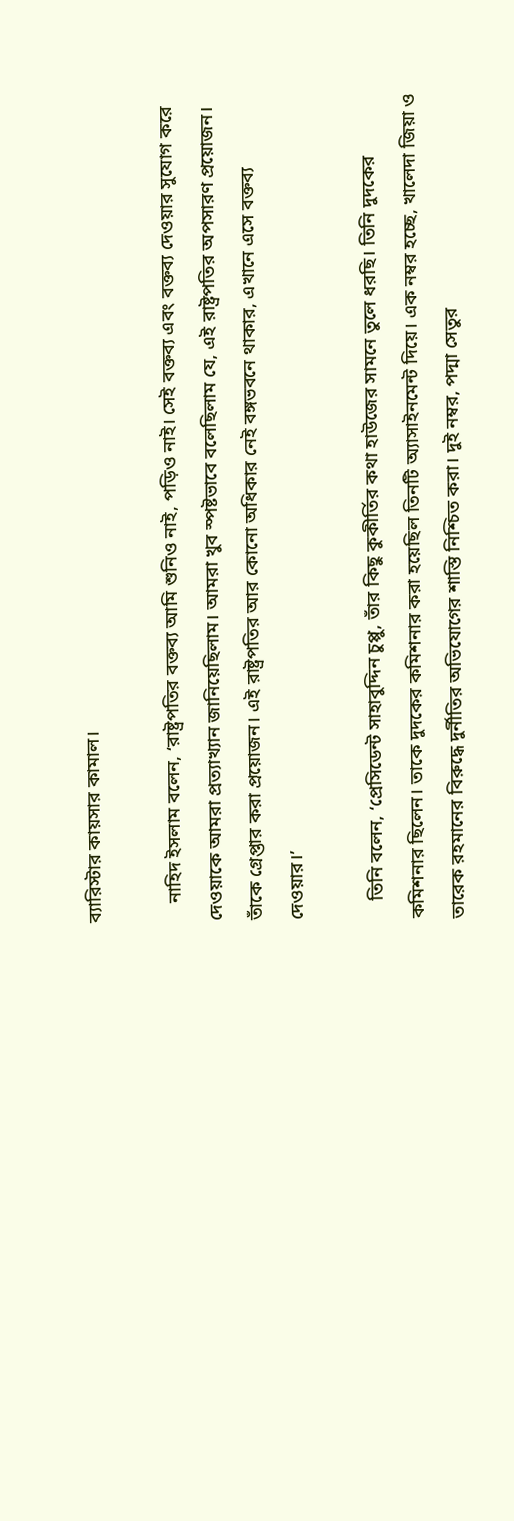ব‌্যারিস্টার কায়সার কামাল।

    নাহিদ ইসলাম বলেন, ‘রাষ্ট্রপতির বক্তব্য আমি শুনিও নাই, পড়িও নাই। সেই বক্তব্য এবং বক্তব্য দেওয়ার সুযোগ করে দেওয়াকে আমরা প্রত্যাখ্যান জানিয়েছিলাম। আমরা খুব স্পষ্টভাবে বলেছিলাম যে, এই রাষ্ট্রপতির অপসারণ প্রয়োজন। তাঁকে গ্রেপ্তার করা প্রয়োজন। এই রাষ্ট্রপতির আর কোনো অধিকার নেই বঙ্গভবনে থাকার, এখানে এসে বক্তব্য দেওয়ার।’

    তিনি বলেন, ‘প্রেসিডেন্ট সাহাবুদ্দিন চুপ্পু, তাঁর কিছু কুকীর্তির কথা হাউজের সামনে তুলে ধরছি। তিনি দুদকের কমিশনার ছিলেন। তাকে দুদকের কমিশনার করা হয়েছিল তিনটি অ্যাসাইনমেন্ট দিয়ে। এক নম্বর হচ্ছে, খালেদা জিয়া ও তারেক রহমানের বিরুদ্ধে দুর্নীতির অভিযোগের শাস্তি নিশ্চিত করা। দুই নম্বর, পদ্মা সেতুর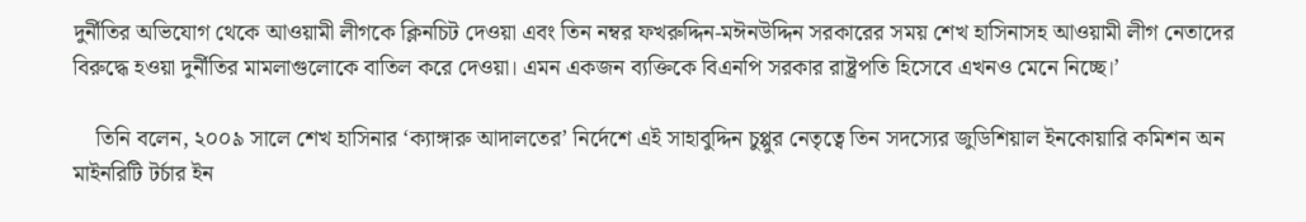দুর্নীতির অভিযোগ থেকে আওয়ামী লীগকে ক্লিনচিট দেওয়া এবং তিন নম্বর ফখরুদ্দিন-মঈনউদ্দিন সরকারের সময় শেখ হাসিনাসহ আওয়ামী লীগ নেতাদের বিরুদ্ধে হওয়া দুর্নীতির মামলাগুলোকে বাতিল করে দেওয়া। এমন একজন ব্যক্তিকে বিএনপি সরকার রাষ্ট্রপতি হিসেবে এখনও মেনে নিচ্ছে।’

    তিনি বলেন, ২০০৯ সালে শেখ হাসিনার ‘ক্যাঙ্গারু আদালতের’ নির্দেশে এই সাহাবুদ্দিন চুপ্পুর নেতৃত্বে তিন সদস্যের জুডিশিয়াল ইনকোয়ারি কমিশন অন মাইনরিটি টর্চার ইন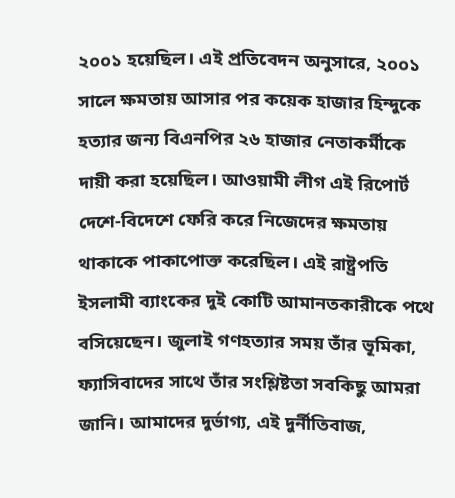২০০১ হয়েছিল। এই প্রতিবেদন অনুসারে, ২০০১ সালে ক্ষমতায় আসার পর কয়েক হাজার হিন্দুকে হত্যার জন্য বিএনপির ২৬ হাজার নেতাকর্মীকে দায়ী করা হয়েছিল। আওয়ামী লীগ এই রিপোর্ট দেশে-বিদেশে ফেরি করে নিজেদের ক্ষমতায় থাকাকে পাকাপোক্ত করেছিল। এই রাষ্ট্রপতি ইসলামী ব্যাংকের দুই কোটি আমানতকারীকে পথে বসিয়েছেন। জুলাই গণহত্যার সময় তাঁর ভূমিকা, ফ্যাসিবাদের সাথে তাঁর সংশ্লিষ্টতা সবকিছু আমরা জানি। আমাদের দুর্ভাগ্য, এই দুর্নীতিবাজ,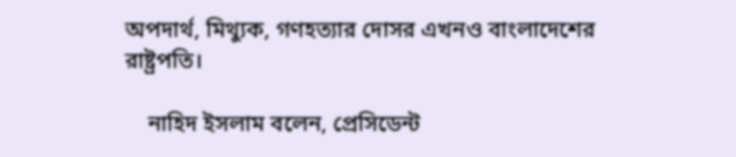অপদার্থ, মিথ্যুক, গণহত্যার দোসর এখনও বাংলাদেশের রাষ্ট্রপতি।

    নাহিদ ইসলাম বলেন, প্রেসিডেন্ট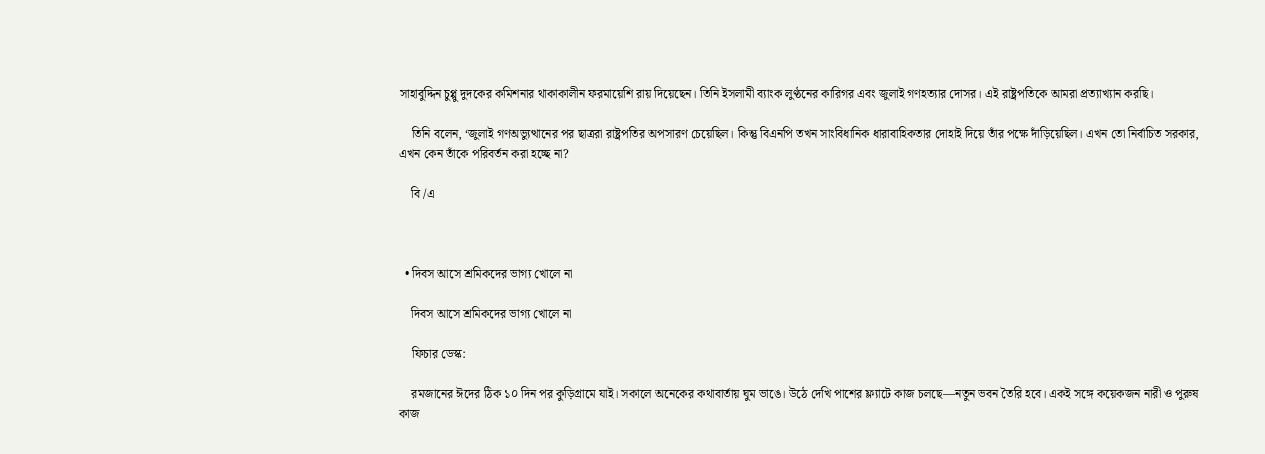সাহাবুদ্দিন চুপ্পু দুদকের কমিশনার থাকাকালীন ফরমায়েশি রায় দিয়েছেন। তিনি ইসলামী ব্যাংক লুণ্ঠনের কারিগর এবং জুলাই গণহত্যার দোসর। এই রাষ্ট্রপতিকে আমরা প্রত্যাখ্যান করছি।

    তিনি বলেন, ‘জুলাই গণঅভ্যুত্থানের পর ছাত্ররা রাষ্ট্রপতির অপসারণ চেয়েছিল। কিন্তু বিএনপি তখন সাংবিধানিক ধারাবাহিকতার দোহাই দিয়ে তাঁর পক্ষে দাঁড়িয়েছিল। এখন তো নির্বাচিত সরকার, এখন কেন তাঁকে পরিবর্তন করা হচ্ছে না?

    বি /এ



  • দিবস আসে শ্রমিকদের ভাগ্য খোলে না

    দিবস আসে শ্রমিকদের ভাগ্য খোলে না

    ফিচার ডেস্ক:

    রমজানের ঈদের ঠিক ১০ দিন পর কুড়িগ্রামে যাই। সকালে অনেকের কথাবার্তায় ঘুম ভাঙে। উঠে দেখি পাশের ফ্ল্যাটে কাজ চলছে—নতুন ভবন তৈরি হবে। একই সঙ্গে কয়েকজন নারী ও পুরুষ কাজ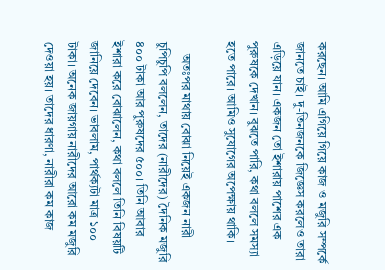করছেন। আমি এগিয়ে গিয়ে কাজ ও মজুরি সম্পর্কে জানতে চাই। দু-তিনজনকে জিজ্ঞেস করলেও তারা এড়িয়ে যান। একজন তো ইশারায় পাশের এক পুরুষকে দেখান। বুঝতে পারি, কথা বললে সমস্যা হতে পারে। আমিও সুযোগের অপেক্ষায় থাকি।

    অতঃপর মাথায় বোঝা নিয়েই একজন নারী চুপিচুপি বললেন, তাদের (নারীদের) দৈনিক মজুরি ৪০০ টাকা আর পুরুষদের ৫০০। তিনি আবার ইশারা করে বোঝালেন, কথা বললে তিনি বিষয়টি জানিয়ে দেবেন। ভাবলাম, পার্থক্যটা মাত্র ১০০ টাকা। অনেক জায়গায় নারীদের আরো কম মজুরি দেওয়া হয়। তাদের ধারণা, নারীরা কম কাজ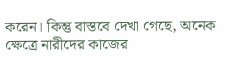করেন। কিন্তু বাস্তবে দেখা গেছে, অনেক ক্ষেত্রে নারীদের কাজের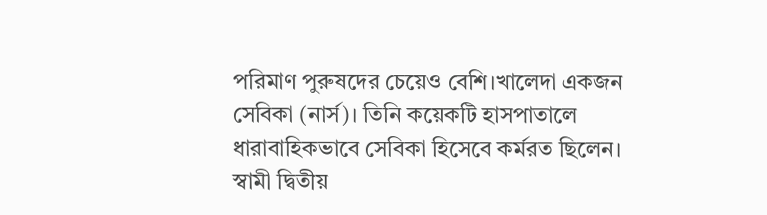পরিমাণ পুরুষদের চেয়েও বেশি।খালেদা একজন সেবিকা (নার্স)। তিনি কয়েকটি হাসপাতালে ধারাবাহিকভাবে সেবিকা হিসেবে কর্মরত ছিলেন। স্বামী দ্বিতীয়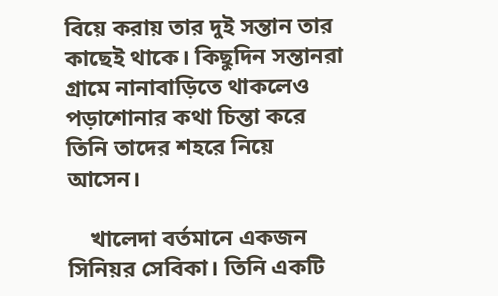বিয়ে করায় তার দুই সন্তান তার কাছেই থাকে। কিছুদিন সন্তানরা গ্রামে নানাবাড়িতে থাকলেও পড়াশোনার কথা চিন্তা করে তিনি তাদের শহরে নিয়ে আসেন।

    খালেদা বর্তমানে একজন সিনিয়র সেবিকা। তিনি একটি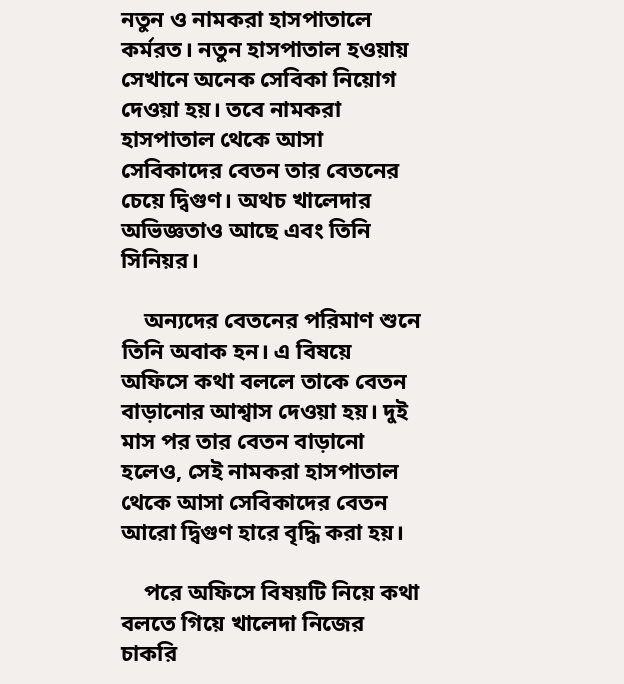নতুন ও নামকরা হাসপাতালে কর্মরত। নতুন হাসপাতাল হওয়ায় সেখানে অনেক সেবিকা নিয়োগ দেওয়া হয়। তবে নামকরা হাসপাতাল থেকে আসা সেবিকাদের বেতন তার বেতনের চেয়ে দ্বিগুণ। অথচ খালেদার অভিজ্ঞতাও আছে এবং তিনি সিনিয়র।

    অন্যদের বেতনের পরিমাণ শুনে তিনি অবাক হন। এ বিষয়ে অফিসে কথা বললে তাকে বেতন বাড়ানোর আশ্বাস দেওয়া হয়। দুই মাস পর তার বেতন বাড়ানো হলেও, সেই নামকরা হাসপাতাল থেকে আসা সেবিকাদের বেতন আরো দ্বিগুণ হারে বৃদ্ধি করা হয়।

    পরে অফিসে বিষয়টি নিয়ে কথা বলতে গিয়ে খালেদা নিজের চাকরি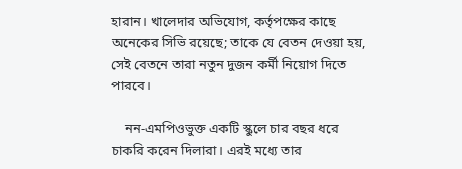হারান। খালেদার অভিযোগ, কর্তৃপক্ষের কাছে অনেকের সিভি রয়েছে; তাকে যে বেতন দেওয়া হয়, সেই বেতনে তারা নতুন দুজন কর্মী নিয়োগ দিতে পারবে।

    নন-এমপিওভুক্ত একটি স্কুলে চার বছর ধরে চাকরি করেন দিলারা। এরই মধ্যে তার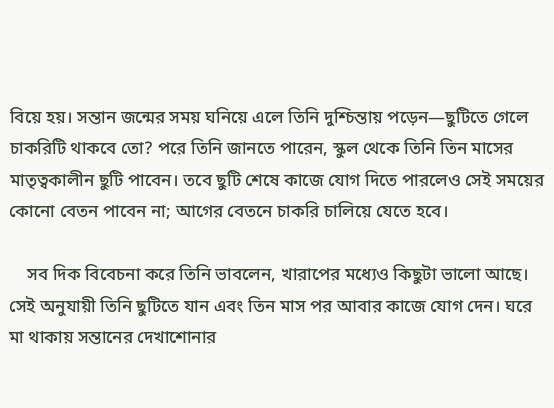বিয়ে হয়। সন্তান জন্মের সময় ঘনিয়ে এলে তিনি দুশ্চিন্তায় পড়েন—ছুটিতে গেলে চাকরিটি থাকবে তো? পরে তিনি জানতে পারেন, স্কুল থেকে তিনি তিন মাসের মাতৃত্বকালীন ছুটি পাবেন। তবে ছুটি শেষে কাজে যোগ দিতে পারলেও সেই সময়ের কোনো বেতন পাবেন না; আগের বেতনে চাকরি চালিয়ে যেতে হবে।

    সব দিক বিবেচনা করে তিনি ভাবলেন, খারাপের মধ্যেও কিছুটা ভালো আছে। সেই অনুযায়ী তিনি ছুটিতে যান এবং তিন মাস পর আবার কাজে যোগ দেন। ঘরে মা থাকায় সন্তানের দেখাশোনার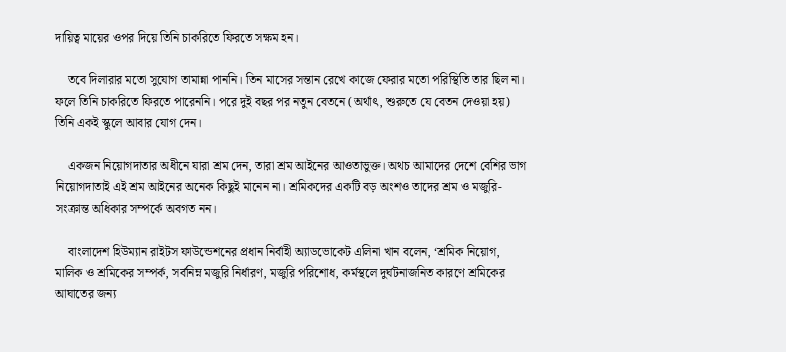দায়িত্ব মায়ের ওপর দিয়ে তিনি চাকরিতে ফিরতে সক্ষম হন।

    তবে দিলারার মতো সুযোগ তামান্না পাননি। তিন মাসের সন্তান রেখে কাজে ফেরার মতো পরিস্থিতি তার ছিল না। ফলে তিনি চাকরিতে ফিরতে পারেননি। পরে দুই বছর পর নতুন বেতনে (অর্থাৎ, শুরুতে যে বেতন দেওয়া হয়) তিনি একই স্কুলে আবার যোগ দেন।

    একজন নিয়োগদাতার অধীনে যারা শ্রম দেন, তারা শ্রম আইনের আওতাভুক্ত। অথচ আমাদের দেশে বেশির ভাগ নিয়োগদাতাই এই শ্রম আইনের অনেক কিছুই মানেন না। শ্রমিকদের একটি বড় অংশও তাদের শ্রম ও মজুরি-সংক্রান্ত অধিকার সম্পর্কে অবগত নন।

    বাংলাদেশ হিউম্যান রাইটস ফাউন্ডেশনের প্রধান নির্বাহী অ্যাডভোকেট এলিনা খান বলেন, ‘শ্রমিক নিয়োগ, মালিক ও শ্রমিকের সম্পর্ক, সর্বনিম্ন মজুরি নির্ধারণ, মজুরি পরিশোধ, কর্মস্থলে দুর্ঘটনাজনিত কারণে শ্রমিকের আঘাতের জন্য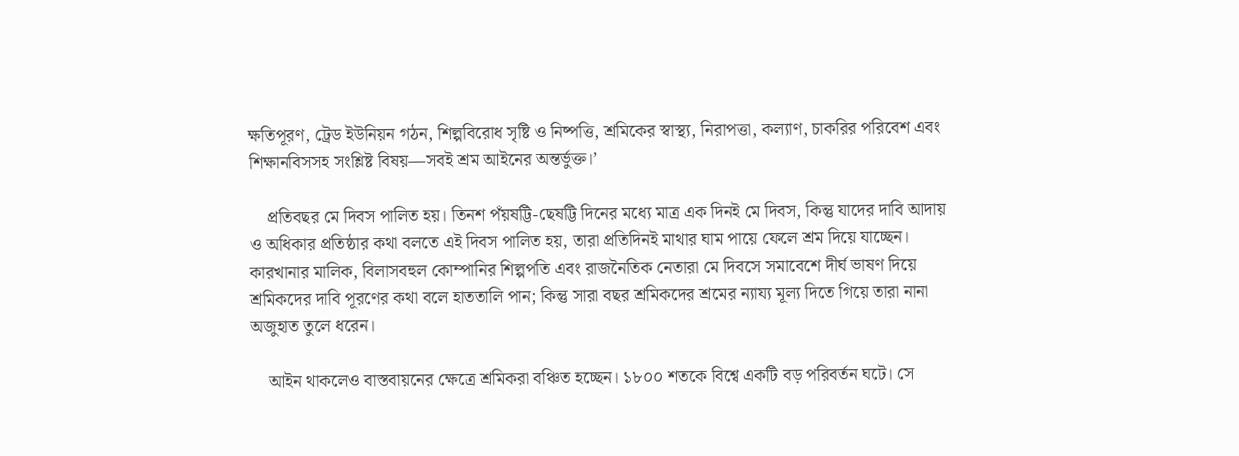ক্ষতিপূরণ, ট্রেড ইউনিয়ন গঠন, শিল্পবিরোধ সৃষ্টি ও নিষ্পত্তি, শ্রমিকের স্বাস্থ্য, নিরাপত্তা, কল্যাণ, চাকরির পরিবেশ এবং শিক্ষানবিসসহ সংশ্লিষ্ট বিষয়—সবই শ্রম আইনের অন্তর্ভুক্ত।’

    প্রতিবছর মে দিবস পালিত হয়। তিনশ পঁয়ষট্টি-ছেষট্টি দিনের মধ্যে মাত্র এক দিনই মে দিবস, কিন্তু যাদের দাবি আদায় ও অধিকার প্রতিষ্ঠার কথা বলতে এই দিবস পালিত হয়, তারা প্রতিদিনই মাথার ঘাম পায়ে ফেলে শ্রম দিয়ে যাচ্ছেন। কারখানার মালিক, বিলাসবহুল কোম্পানির শিল্পপতি এবং রাজনৈতিক নেতারা মে দিবসে সমাবেশে দীর্ঘ ভাষণ দিয়ে শ্রমিকদের দাবি পূরণের কথা বলে হাততালি পান; কিন্তু সারা বছর শ্রমিকদের শ্রমের ন্যায্য মূল্য দিতে গিয়ে তারা নানা অজুহাত তুলে ধরেন।

    আইন থাকলেও বাস্তবায়নের ক্ষেত্রে শ্রমিকরা বঞ্চিত হচ্ছেন। ১৮০০ শতকে বিশ্বে একটি বড় পরিবর্তন ঘটে। সে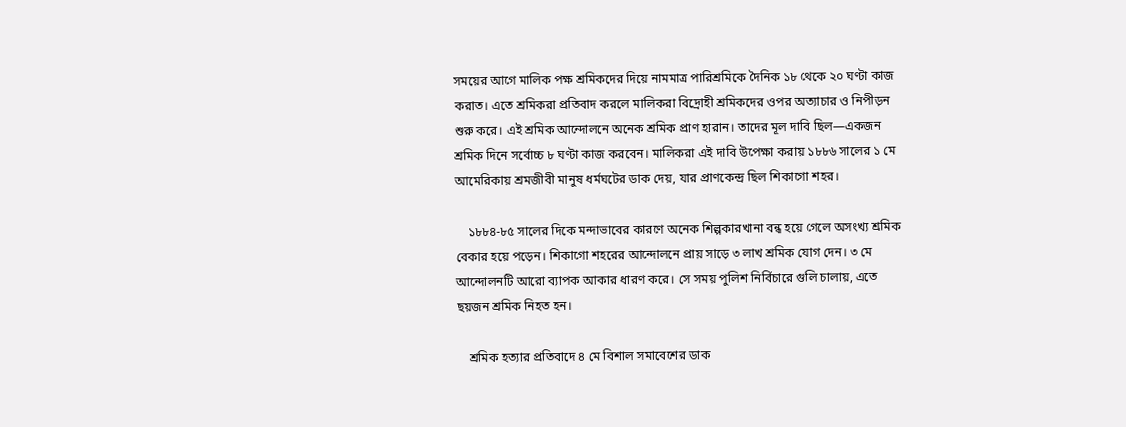সময়ের আগে মালিক পক্ষ শ্রমিকদের দিয়ে নামমাত্র পারিশ্রমিকে দৈনিক ১৮ থেকে ২০ ঘণ্টা কাজ করাত। এতে শ্রমিকরা প্রতিবাদ করলে মালিকরা বিদ্রোহী শ্রমিকদের ওপর অত্যাচার ও নিপীড়ন শুরু করে। এই শ্রমিক আন্দোলনে অনেক শ্রমিক প্রাণ হারান। তাদের মূল দাবি ছিল—একজন শ্রমিক দিনে সর্বোচ্চ ৮ ঘণ্টা কাজ করবেন। মালিকরা এই দাবি উপেক্ষা করায় ১৮৮৬ সালের ১ মে আমেরিকায় শ্রমজীবী মানুষ ধর্মঘটের ডাক দেয়, যার প্রাণকেন্দ্র ছিল শিকাগো শহর।

    ১৮৮৪-৮৫ সালের দিকে মন্দাভাবের কারণে অনেক শিল্পকারখানা বন্ধ হয়ে গেলে অসংখ্য শ্রমিক বেকার হয়ে পড়েন। শিকাগো শহরের আন্দোলনে প্রায় সাড়ে ৩ লাখ শ্রমিক যোগ দেন। ৩ মে আন্দোলনটি আরো ব্যাপক আকার ধারণ করে। সে সময় পুলিশ নির্বিচারে গুলি চালায়, এতে ছয়জন শ্রমিক নিহত হন।

    শ্রমিক হত্যার প্রতিবাদে ৪ মে বিশাল সমাবেশের ডাক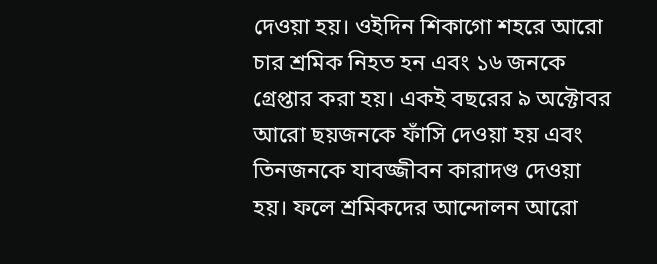দেওয়া হয়। ওইদিন শিকাগো শহরে আরো চার শ্রমিক নিহত হন এবং ১৬ জনকে গ্রেপ্তার করা হয়। একই বছরের ৯ অক্টোবর আরো ছয়জনকে ফাঁসি দেওয়া হয় এবং তিনজনকে যাবজ্জীবন কারাদণ্ড দেওয়া হয়। ফলে শ্রমিকদের আন্দোলন আরো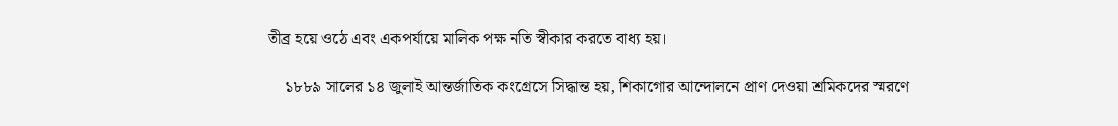তীব্র হয়ে ওঠে এবং একপর্যায়ে মালিক পক্ষ নতি স্বীকার করতে বাধ্য হয়।

    ১৮৮৯ সালের ১৪ জুলাই আন্তর্জাতিক কংগ্রেসে সিদ্ধান্ত হয়, শিকাগোর আন্দোলনে প্রাণ দেওয়া শ্রমিকদের স্মরণে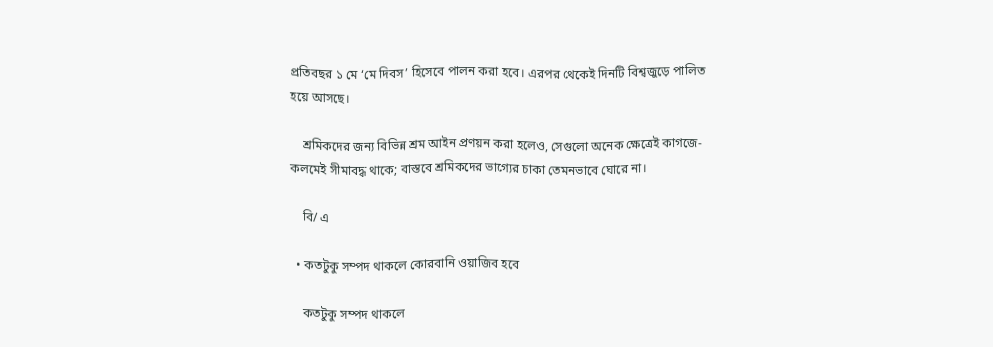প্রতিবছর ১ মে ‘মে দিবস’ হিসেবে পালন করা হবে। এরপর থেকেই দিনটি বিশ্বজুড়ে পালিত হয়ে আসছে।

    শ্রমিকদের জন্য বিভিন্ন শ্রম আইন প্রণয়ন করা হলেও, সেগুলো অনেক ক্ষেত্রেই কাগজে-কলমেই সীমাবদ্ধ থাকে; বাস্তবে শ্রমিকদের ভাগ্যের চাকা তেমনভাবে ঘোরে না।

    বি/ এ

  • কতটুকু সম্পদ থাকলে কোরবানি ওয়াজিব হবে

    কতটুকু সম্পদ থাকলে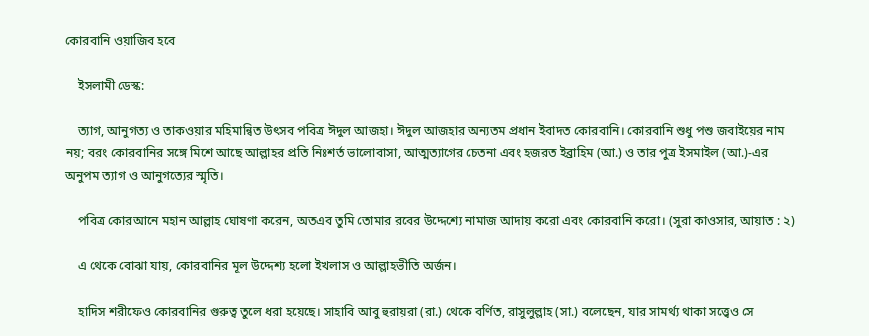কোরবানি ওয়াজিব হবে

    ইসলামী ডেস্ক:

    ত্যাগ, আনুগত্য ও তাকওয়ার মহিমান্বিত উৎসব পবিত্র ঈদুল আজহা। ঈদুল আজহার অন্যতম প্রধান ইবাদত কোরবানি। কোরবানি শুধু পশু জবাইয়ের নাম নয়; বরং কোরবানির সঙ্গে মিশে আছে আল্লাহর প্রতি নিঃশর্ত ভালোবাসা, আত্মত্যাগের চেতনা এবং হজরত ইব্রাহিম (আ.) ও তার পুত্র ইসমাইল (আ.)-এর অনুপম ত্যাগ ও আনুগত্যের স্মৃতি।

    পবিত্র কোরআনে মহান আল্লাহ ঘোষণা করেন, অতএব তুমি তোমার রবের উদ্দেশ্যে নামাজ আদায় করো এবং কোরবানি করো। (সুরা কাওসার, আয়াত : ২)

    এ থেকে বোঝা যায়, কোরবানির মূল উদ্দেশ্য হলো ইখলাস ও আল্লাহভীতি অর্জন।

    হাদিস শরীফেও কোরবানির গুরুত্ব তুলে ধরা হয়েছে। সাহাবি আবু হুরায়রা (রা.) থেকে বর্ণিত, রাসুলুল্লাহ (সা.) বলেছেন, যার সামর্থ্য থাকা সত্ত্বেও সে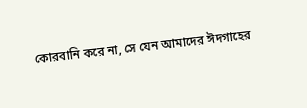কোরবানি করে না, সে যেন আমাদের ঈদগাহের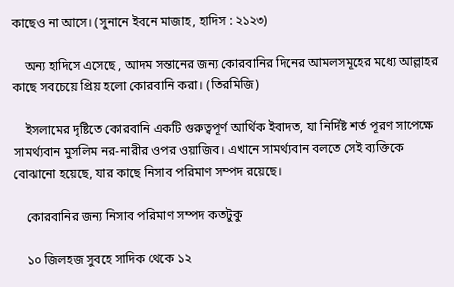কাছেও না আসে। (সুনানে ইবনে মাজাহ, হাদিস : ২১২৩)

    অন্য হাদিসে এসেছে , আদম সন্তানের জন্য কোরবানির দিনের আমলসমূহের মধ্যে আল্লাহর কাছে সবচেয়ে প্রিয় হলো কোরবানি করা। (তিরমিজি)

    ইসলামের দৃষ্টিতে কোরবানি একটি গুরুত্বপূর্ণ আর্থিক ইবাদত, যা নির্দিষ্ট শর্ত পূরণ সাপেক্ষে সামর্থ্যবান মুসলিম নর-নারীর ওপর ওয়াজিব। এখানে সামর্থ্যবান বলতে সেই ব্যক্তিকে বোঝানো হয়েছে, যার কাছে নিসাব পরিমাণ সম্পদ রয়েছে।

    কোরবানির জন্য নিসাব পরিমাণ সম্পদ কতটুকু

    ১০ জিলহজ সুবহে সাদিক থেকে ১২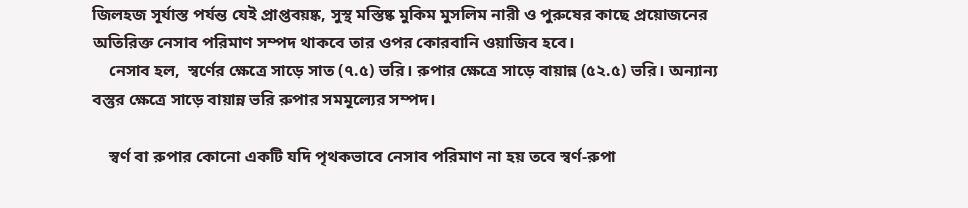জিলহজ সূর্যাস্ত পর্যন্ত যেই প্রাপ্তবয়ষ্ক, সুস্থ মস্তিষ্ক মুকিম মুসলিম নারী ও পুরুষের কাছে প্রয়োজনের অতিরিক্ত নেসাব পরিমাণ সম্পদ থাকবে তার ওপর কোরবানি ওয়াজিব হবে।
    নেসাব হল,  স্বর্ণের ক্ষেত্রে সাড়ে সাত (৭.৫) ভরি। রুপার ক্ষেত্রে সাড়ে বায়ান্ন (৫২.৫) ভরি। অন্যান্য বস্তুর ক্ষেত্রে সাড়ে বায়ান্ন ভরি রুপার সমমূল্যের সম্পদ।

    স্বর্ণ বা রুপার কোনো একটি যদি পৃথকভাবে নেসাব পরিমাণ না হয় তবে স্বর্ণ-রুপা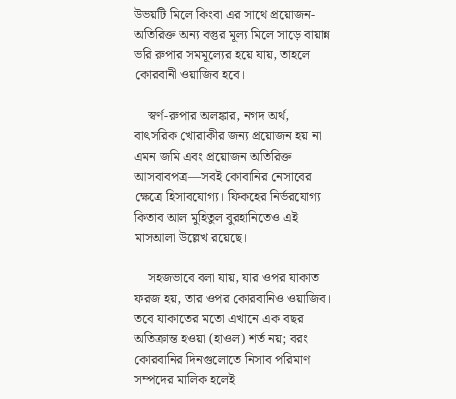উভয়টি মিলে কিংবা এর সাথে প্রয়োজন-অতিরিক্ত অন্য বস্তুর মূল্য মিলে সাড়ে বায়ান্ন ভরি রুপার সমমূল্যের হয়ে যায়, তাহলে কোরবানী ওয়াজিব হবে।

    স্বর্ণ-রুপার অলঙ্কার, নগদ অর্থ, বাৎসরিক খোরাকীর জন্য প্রয়োজন হয় না এমন জমি এবং প্রয়োজন অতিরিক্ত আসবাবপত্র—সবই কোবানির নেসাবের ক্ষেত্রে হিসাবযোগ্য। ফিকহের নির্ভরযোগ্য কিতাব আল মুহিতুল বুরহানিতেও এই মাসআলা উল্লেখ রয়েছে।

    সহজভাবে বলা যায়, যার ওপর যাকাত ফরজ হয়, তার ওপর কোরবানিও ওয়াজিব। তবে যাকাতের মতো এখানে এক বছর অতিক্রান্ত হওয়া (হাওল) শর্ত নয়; বরং কোরবানির দিনগুলোতে নিসাব পরিমাণ সম্পদের মালিক হলেই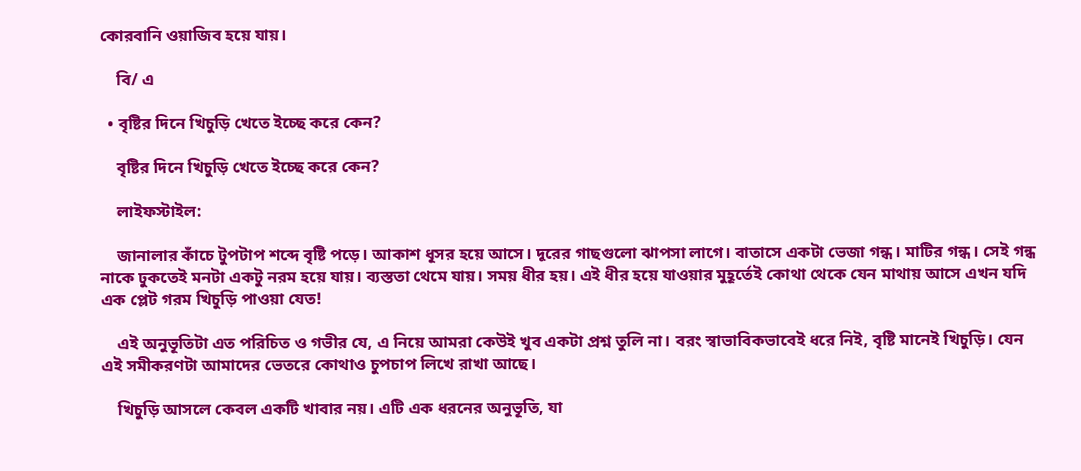কোরবানি ওয়াজিব হয়ে যায়।

    বি/ এ

  • বৃষ্টির দিনে খিচুড়ি খেতে ইচ্ছে করে কেন?

    বৃষ্টির দিনে খিচুড়ি খেতে ইচ্ছে করে কেন?

    লাইফস্টাইল:

    জানালার কাঁচে টুপটাপ শব্দে বৃষ্টি পড়ে। আকাশ ধূসর হয়ে আসে। দূরের গাছগুলো ঝাপসা লাগে। বাতাসে একটা ভেজা গন্ধ। মাটির গন্ধ। সেই গন্ধ নাকে ঢুকতেই মনটা একটু নরম হয়ে যায়। ব্যস্ততা থেমে যায়। সময় ধীর হয়। এই ধীর হয়ে যাওয়ার মুহূর্তেই কোথা থেকে যেন মাথায় আসে এখন যদি এক প্লেট গরম খিচুড়ি পাওয়া যেত!

    এই অনুভূতিটা এত পরিচিত ও গভীর যে, এ নিয়ে আমরা কেউই খুব একটা প্রশ্ন তুলি না। বরং স্বাভাবিকভাবেই ধরে নিই, বৃষ্টি মানেই খিচুড়ি। যেন এই সমীকরণটা আমাদের ভেতরে কোথাও চুপচাপ লিখে রাখা আছে।

    খিচুড়ি আসলে কেবল একটি খাবার নয়। এটি এক ধরনের অনুভূতি, যা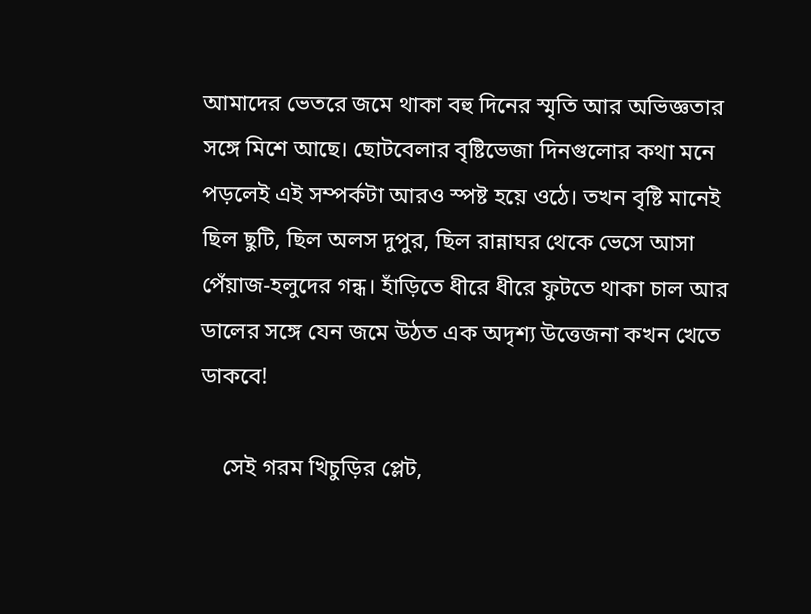আমাদের ভেতরে জমে থাকা বহু দিনের স্মৃতি আর অভিজ্ঞতার সঙ্গে মিশে আছে। ছোটবেলার বৃষ্টিভেজা দিনগুলোর কথা মনে পড়লেই এই সম্পর্কটা আরও স্পষ্ট হয়ে ওঠে। তখন বৃষ্টি মানেই ছিল ছুটি, ছিল অলস দুপুর, ছিল রান্নাঘর থেকে ভেসে আসা পেঁয়াজ-হলুদের গন্ধ। হাঁড়িতে ধীরে ধীরে ফুটতে থাকা চাল আর ডালের সঙ্গে যেন জমে উঠত এক অদৃশ্য উত্তেজনা কখন খেতে ডাকবে!

    সেই গরম খিচুড়ির প্লেট,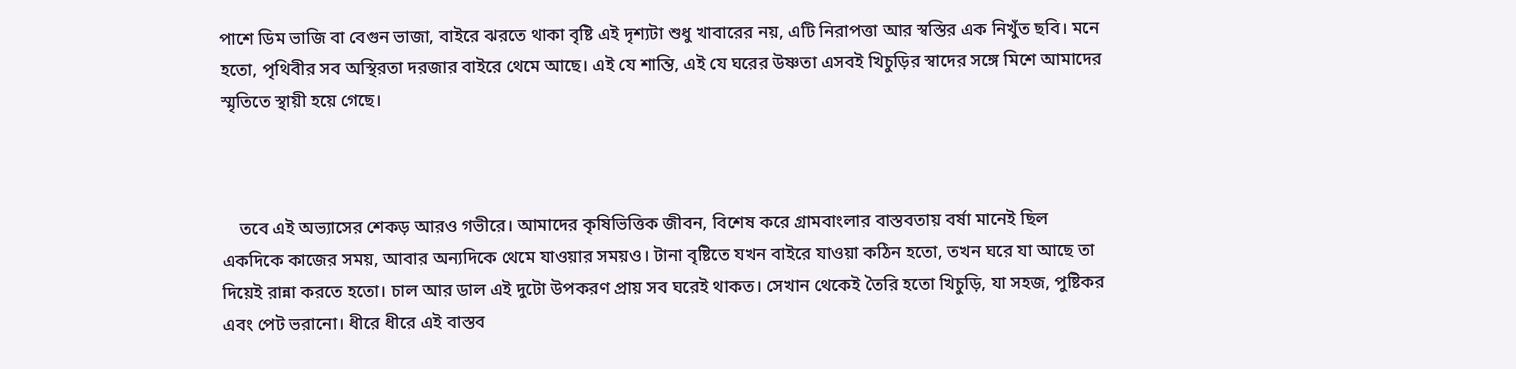পাশে ডিম ভাজি বা বেগুন ভাজা, বাইরে ঝরতে থাকা বৃষ্টি এই দৃশ্যটা শুধু খাবারের নয়, এটি নিরাপত্তা আর স্বস্তির এক নিখুঁত ছবি। মনে হতো, পৃথিবীর সব অস্থিরতা দরজার বাইরে থেমে আছে। এই যে শান্তি, এই যে ঘরের উষ্ণতা এসবই খিচুড়ির স্বাদের সঙ্গে মিশে আমাদের স্মৃতিতে স্থায়ী হয়ে গেছে।



    তবে এই অভ্যাসের শেকড় আরও গভীরে। আমাদের কৃষিভিত্তিক জীবন, বিশেষ করে গ্রামবাংলার বাস্তবতায় বর্ষা মানেই ছিল একদিকে কাজের সময়, আবার অন্যদিকে থেমে যাওয়ার সময়ও। টানা বৃষ্টিতে যখন বাইরে যাওয়া কঠিন হতো, তখন ঘরে যা আছে তা দিয়েই রান্না করতে হতো। চাল আর ডাল এই দুটো উপকরণ প্রায় সব ঘরেই থাকত। সেখান থেকেই তৈরি হতো খিচুড়ি, যা সহজ, পুষ্টিকর এবং পেট ভরানো। ধীরে ধীরে এই বাস্তব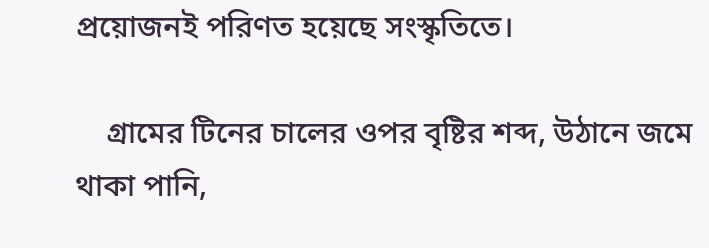প্রয়োজনই পরিণত হয়েছে সংস্কৃতিতে।

    গ্রামের টিনের চালের ওপর বৃষ্টির শব্দ, উঠানে জমে থাকা পানি,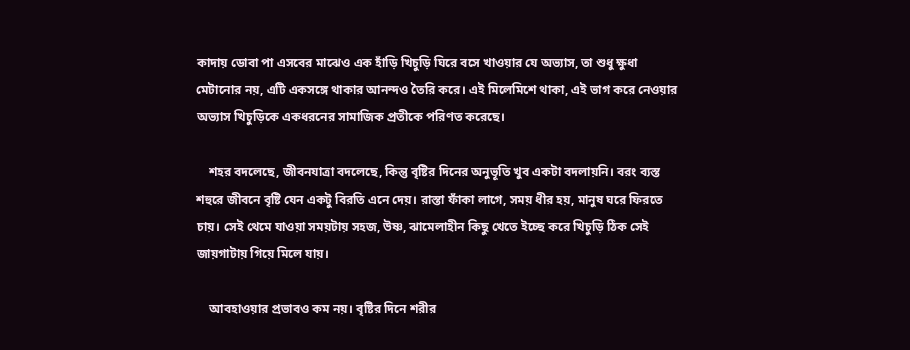কাদায় ডোবা পা এসবের মাঝেও এক হাঁড়ি খিচুড়ি ঘিরে বসে খাওয়ার যে অভ্যাস, তা শুধু ক্ষুধা মেটানোর নয়, এটি একসঙ্গে থাকার আনন্দও তৈরি করে। এই মিলেমিশে থাকা, এই ভাগ করে নেওয়ার অভ্যাস খিচুড়িকে একধরনের সামাজিক প্রতীকে পরিণত করেছে।

    শহর বদলেছে, জীবনযাত্রা বদলেছে, কিন্তু বৃষ্টির দিনের অনুভূতি খুব একটা বদলায়নি। বরং ব্যস্ত শহুরে জীবনে বৃষ্টি যেন একটু বিরতি এনে দেয়। রাস্তা ফাঁকা লাগে, সময় ধীর হয়, মানুষ ঘরে ফিরতে চায়। সেই থেমে যাওয়া সময়টায় সহজ, উষ্ণ, ঝামেলাহীন কিছু খেতে ইচ্ছে করে খিচুড়ি ঠিক সেই জায়গাটায় গিয়ে মিলে যায়।

    আবহাওয়ার প্রভাবও কম নয়। বৃষ্টির দিনে শরীর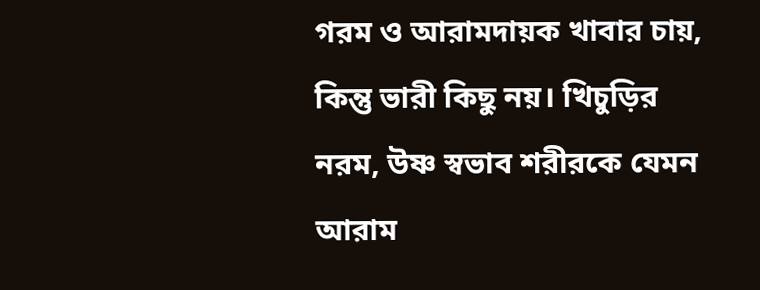গরম ও আরামদায়ক খাবার চায়, কিন্তু ভারী কিছু নয়। খিচুড়ির নরম, উষ্ণ স্বভাব শরীরকে যেমন আরাম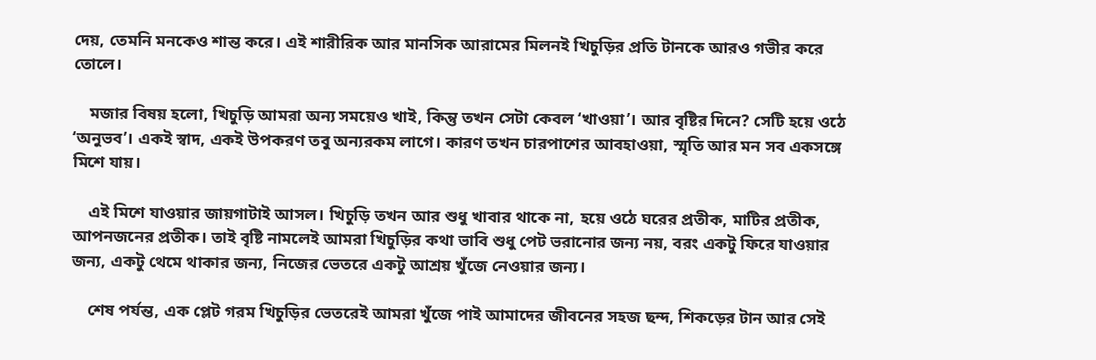দেয়, তেমনি মনকেও শান্ত করে। এই শারীরিক আর মানসিক আরামের মিলনই খিচুড়ির প্রতি টানকে আরও গভীর করে তোলে।

    মজার বিষয় হলো, খিচুড়ি আমরা অন্য সময়েও খাই, কিন্তু তখন সেটা কেবল ‘খাওয়া’। আর বৃষ্টির দিনে? সেটি হয়ে ওঠে ‘অনুভব’। একই স্বাদ, একই উপকরণ তবু অন্যরকম লাগে। কারণ তখন চারপাশের আবহাওয়া, স্মৃতি আর মন সব একসঙ্গে মিশে যায়।

    এই মিশে যাওয়ার জায়গাটাই আসল। খিচুড়ি তখন আর শুধু খাবার থাকে না, হয়ে ওঠে ঘরের প্রতীক, মাটির প্রতীক, আপনজনের প্রতীক। তাই বৃষ্টি নামলেই আমরা খিচুড়ির কথা ভাবি শুধু পেট ভরানোর জন্য নয়, বরং একটু ফিরে যাওয়ার জন্য, একটু থেমে থাকার জন্য, নিজের ভেতরে একটু আশ্রয় খুঁজে নেওয়ার জন্য।

    শেষ পর্যন্ত, এক প্লেট গরম খিচুড়ির ভেতরেই আমরা খুঁজে পাই আমাদের জীবনের সহজ ছন্দ, শিকড়ের টান আর সেই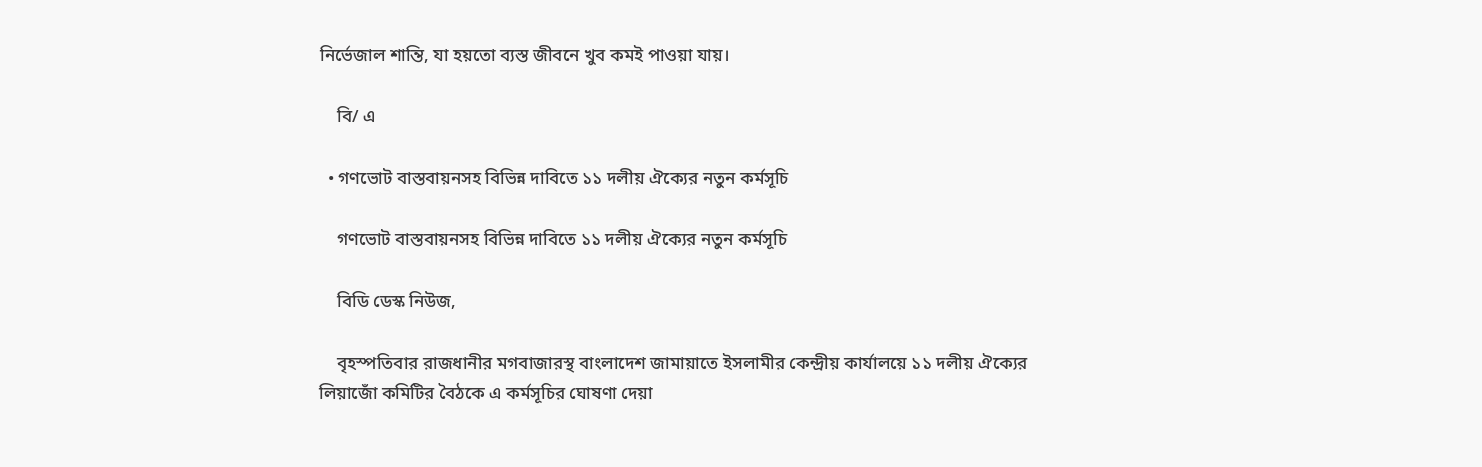নির্ভেজাল শান্তি, যা হয়তো ব্যস্ত জীবনে খুব কমই পাওয়া যায়।

    বি/ এ

  • গণভোট বাস্তবায়নসহ বিভিন্ন দাবিতে ১১ দলীয় ঐক্যের নতুন কর্মসূচি

    গণভোট বাস্তবায়নসহ বিভিন্ন দাবিতে ১১ দলীয় ঐক্যের নতুন কর্মসূচি

    বিডি ডেস্ক নিউজ,

    বৃহস্পতিবার রাজধানীর মগবাজারস্থ বাংলাদেশ জামায়াতে ইসলামীর কেন্দ্রীয় কার্যালয়ে ১১ দলীয় ঐক্যের লিয়াজোঁ কমিটির বৈঠকে এ কর্মসূচির ঘোষণা দেয়া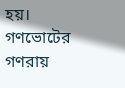হয়। গণভোটের গণরায়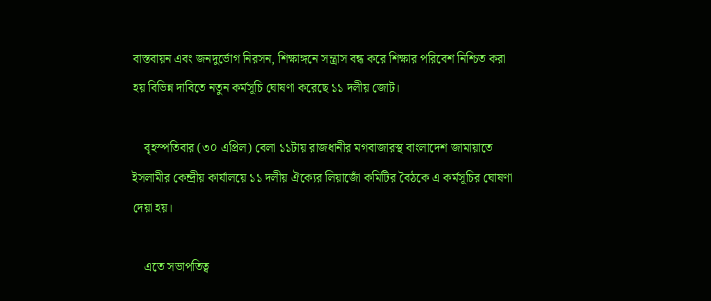বাস্তবায়ন এবং জনদুর্ভোগ নিরসন, শিক্ষাঙ্গনে সন্ত্রাস বন্ধ করে শিক্ষার পরিবেশ নিশ্চিত করা হয় বিভিন্ন দাবিতে নতুন কর্মসূচি ঘোষণা করেছে ১১ দলীয় জোট।

    বৃহস্পতিবার (৩০ এপ্রিল) বেলা ১১টায় রাজধানীর মগবাজারস্থ বাংলাদেশ জামায়াতে ইসলামীর কেন্দ্রীয় কার্যালয়ে ১১ দলীয় ঐক্যের লিয়াজোঁ কমিটির বৈঠকে এ কর্মসূচির ঘোষণা দেয়া হয়।

    এতে সভাপতিত্ব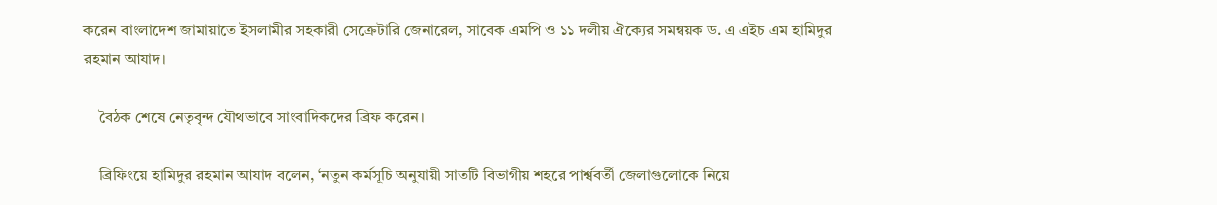করেন বাংলাদেশ জামায়াতে ইসলামীর সহকারী সেক্রেটারি জেনারেল, সাবেক এমপি ও ১১ দলীয় ঐক্যের সমন্বয়ক ড. এ এইচ এম হামিদুর রহমান আযাদ।

    বৈঠক শেষে নেতৃবৃন্দ যৌথভাবে সাংবাদিকদের ব্রিফ করেন।

    ব্রিফিংয়ে হামিদুর রহমান আযাদ বলেন, ‘নতুন কর্মসূচি অনুযায়ী সাতটি বিভাগীয় শহরে পার্শ্ববর্তী জেলাগুলোকে নিয়ে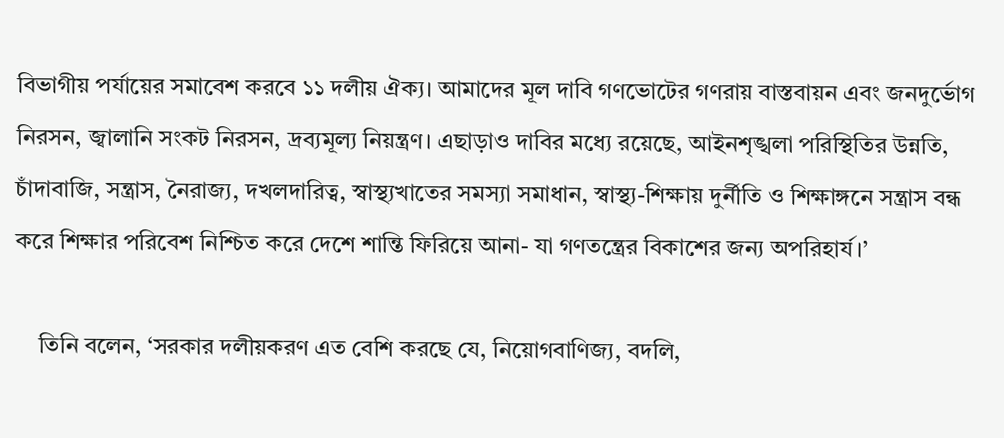বিভাগীয় পর্যায়ের সমাবেশ করবে ১১ দলীয় ঐক্য। আমাদের মূল দাবি গণভোটের গণরায় বাস্তবায়ন এবং জনদুর্ভোগ নিরসন, জ্বালানি সংকট নিরসন, দ্রব্যমূল্য নিয়ন্ত্রণ। এছাড়াও দাবির মধ্যে রয়েছে, আইনশৃঙ্খলা পরিস্থিতির উন্নতি, চাঁদাবাজি, সন্ত্রাস, নৈরাজ্য, দখলদারিত্ব, স্বাস্থ্যখাতের সমস্যা সমাধান, স্বাস্থ্য-শিক্ষায় দুর্নীতি ও শিক্ষাঙ্গনে সন্ত্রাস বন্ধ করে শিক্ষার পরিবেশ নিশ্চিত করে দেশে শান্তি ফিরিয়ে আনা- যা গণতন্ত্রের বিকাশের জন্য অপরিহার্য।’

    তিনি বলেন, ‘সরকার দলীয়করণ এত বেশি করছে যে, নিয়োগবাণিজ্য, বদলি,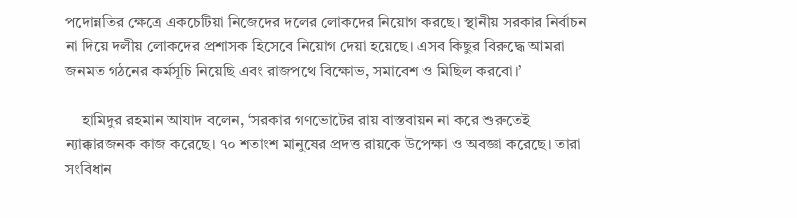পদোন্নতির ক্ষেত্রে একচেটিয়া নিজেদের দলের লোকদের নিয়োগ করছে। স্থানীয় সরকার নির্বাচন না দিয়ে দলীয় লোকদের প্রশাসক হিসেবে নিয়োগ দেয়া হয়েছে। এসব কিছুর বিরুদ্ধে আমরা জনমত গঠনের কর্মসূচি নিয়েছি এবং রাজপথে বিক্ষোভ, সমাবেশ ও মিছিল করবো।’

    হামিদুর রহমান আযাদ বলেন, ‘সরকার গণভোটের রায় বাস্তবায়ন না করে শুরুতেই ন্যাক্কারজনক কাজ করেছে। ৭০ শতাংশ মানুষের প্রদত্ত রায়কে উপেক্ষা ও অবজ্ঞা করেছে। তারা সংবিধান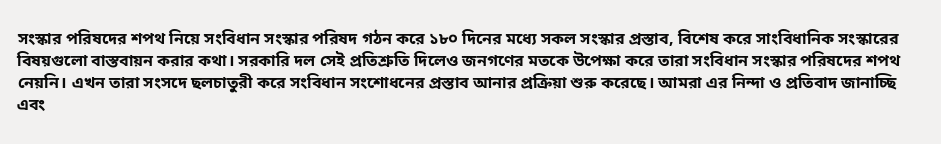সংস্কার পরিষদের শপথ নিয়ে সংবিধান সংস্কার পরিষদ গঠন করে ১৮০ দিনের মধ্যে সকল সংস্কার প্রস্তাব, বিশেষ করে সাংবিধানিক সংস্কারের বিষয়গুলো বাস্তবায়ন করার কথা। সরকারি দল সেই প্রতিশ্রুতি দিলেও জনগণের মতকে উপেক্ষা করে তারা সংবিধান সংস্কার পরিষদের শপথ নেয়নি। এখন তারা সংসদে ছলচাতুরী করে সংবিধান সংশোধনের প্রস্তাব আনার প্রক্রিয়া শুরু করেছে। আমরা এর নিন্দা ও প্রতিবাদ জানাচ্ছি এবং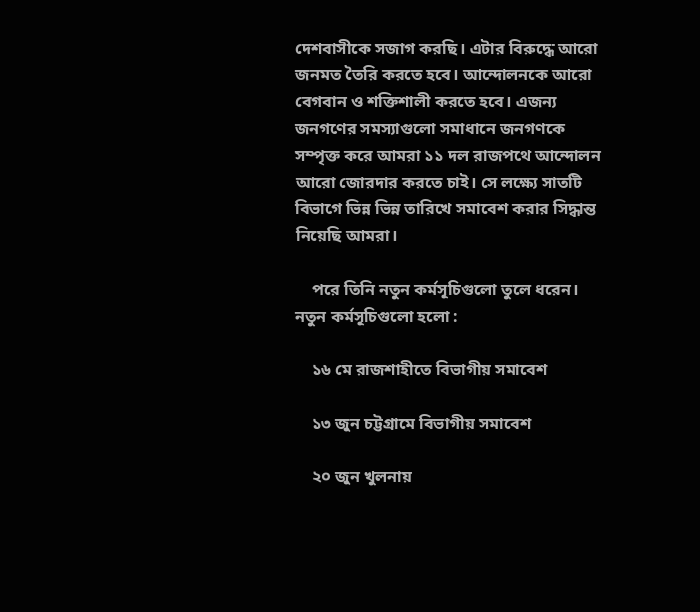দেশবাসীকে সজাগ করছি। এটার বিরুদ্ধে আরো জনমত তৈরি করতে হবে। আন্দোলনকে আরো বেগবান ও শক্তিশালী করতে হবে। এজন্য জনগণের সমস্যাগুলো সমাধানে জনগণকে সম্পৃক্ত করে আমরা ১১ দল রাজপথে আন্দোলন আরো জোরদার করতে চাই। সে লক্ষ্যে সাতটি বিভাগে ভিন্ন ভিন্ন তারিখে সমাবেশ করার সিদ্ধান্ত নিয়েছি আমরা।

    পরে তিনি নতুন কর্মসূচিগুলো তুলে ধরেন। নতুন কর্মসূচিগুলো হলো :

    ১৬ মে রাজশাহীতে বিভাগীয় সমাবেশ

    ১৩ জুন চট্টগ্রামে বিভাগীয় সমাবেশ

    ২০ জুন খুলনায়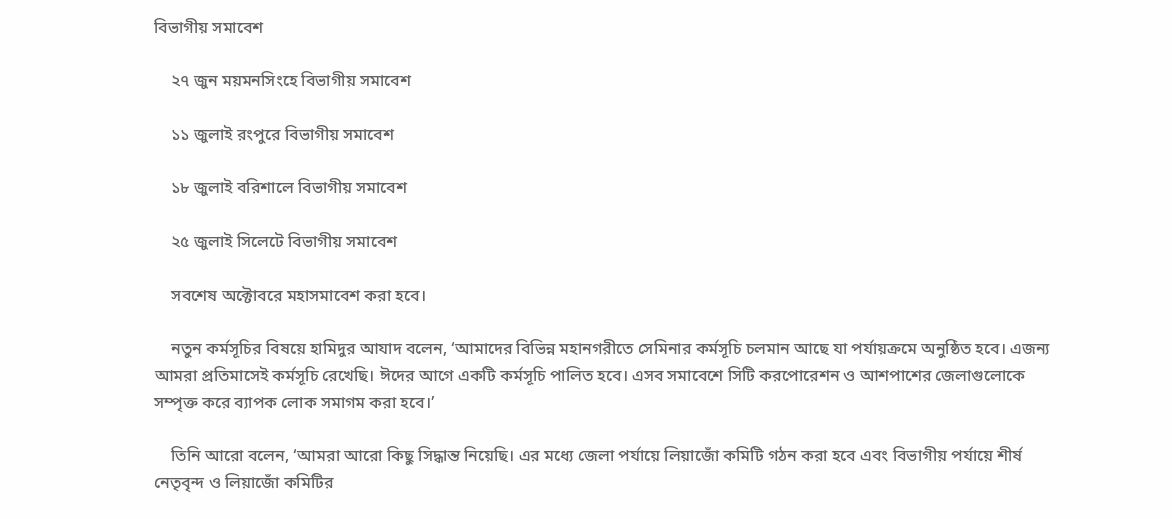বিভাগীয় সমাবেশ

    ২৭ জুন ময়মনসিংহে বিভাগীয় সমাবেশ

    ১১ জুলাই রংপুরে বিভাগীয় সমাবেশ

    ১৮ জুলাই বরিশালে বিভাগীয় সমাবেশ

    ২৫ জুলাই সিলেটে বিভাগীয় সমাবেশ

    সবশেষ অক্টোবরে মহাসমাবেশ করা হবে।

    নতুন কর্মসূচির বিষয়ে হামিদুর আযাদ বলেন, ‘আমাদের বিভিন্ন মহানগরীতে সেমিনার কর্মসূচি চলমান আছে যা পর্যায়ক্রমে অনুষ্ঠিত হবে। এজন্য আমরা প্রতিমাসেই কর্মসূচি রেখেছি। ঈদের আগে একটি কর্মসূচি পালিত হবে। এসব সমাবেশে সিটি করপোরেশন ও আশপাশের জেলাগুলোকে সম্পৃক্ত করে ব্যাপক লোক সমাগম করা হবে।’

    তিনি আরো বলেন, ‘আমরা আরো কিছু সিদ্ধান্ত নিয়েছি। এর মধ্যে জেলা পর্যায়ে লিয়াজোঁ কমিটি গঠন করা হবে এবং বিভাগীয় পর্যায়ে শীর্ষ নেতৃবৃন্দ ও লিয়াজোঁ কমিটির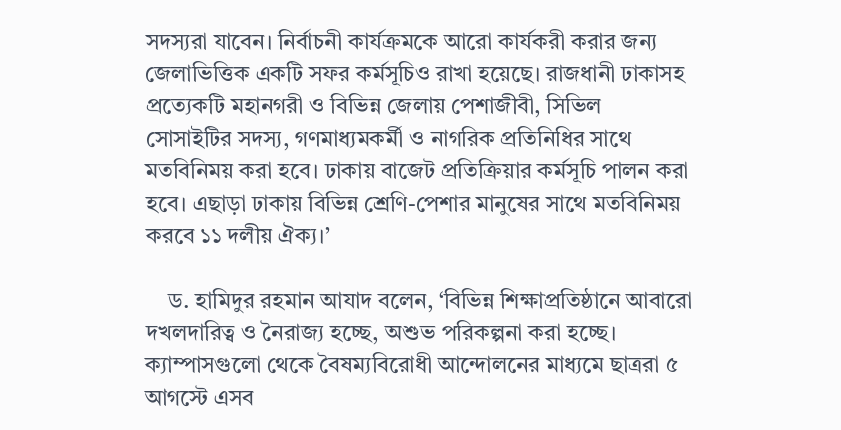সদস্যরা যাবেন। নির্বাচনী কার্যক্রমকে আরো কার্যকরী করার জন্য জেলাভিত্তিক একটি সফর কর্মসূচিও রাখা হয়েছে। রাজধানী ঢাকাসহ প্রত্যেকটি মহানগরী ও বিভিন্ন জেলায় পেশাজীবী, সিভিল সোসাইটির সদস্য, গণমাধ্যমকর্মী ও নাগরিক প্রতিনিধির সাথে মতবিনিময় করা হবে। ঢাকায় বাজেট প্রতিক্রিয়ার কর্মসূচি পালন করা হবে। এছাড়া ঢাকায় বিভিন্ন শ্রেণি-পেশার মানুষের সাথে মতবিনিময় করবে ১১ দলীয় ঐক্য।’

    ড. হামিদুর রহমান আযাদ বলেন, ‘বিভিন্ন শিক্ষাপ্রতিষ্ঠানে আবারো দখলদারিত্ব ও নৈরাজ্য হচ্ছে, অশুভ পরিকল্পনা করা হচ্ছে। ক্যাম্পাসগুলো থেকে বৈষম্যবিরোধী আন্দোলনের মাধ্যমে ছাত্ররা ৫ আগস্টে এসব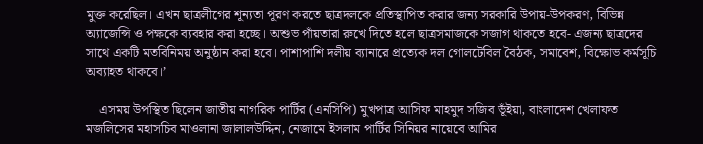মুক্ত করেছিল। এখন ছাত্রলীগের শূন্যতা পূরণ করতে ছাত্রদলকে প্রতিস্থাপিত করার জন্য সরকারি উপায়-উপকরণ, বিভিন্ন অ্যাজেন্সি ও পক্ষকে ব্যবহার করা হচ্ছে। অশুভ পাঁয়তারা রুখে দিতে হলে ছাত্রসমাজকে সজাগ থাকতে হবে- এজন্য ছাত্রদের সাথে একটি মতবিনিময় অনুষ্ঠান করা হবে। পাশাপাশি দলীয় ব্যানারে প্রত্যেক দল গোলটেবিল বৈঠক, সমাবেশ, বিক্ষোভ কর্মসূচি অব্যাহত থাকবে।’

    এসময় উপস্থিত ছিলেন জাতীয় নাগরিক পার্টির (এনসিপি) মুখপাত্র আসিফ মাহমুদ সজিব ভূঁইয়া, বাংলাদেশ খেলাফত মজলিসের মহাসচিব মাওলানা জালালউদ্দিন, নেজামে ইসলাম পার্টির সিনিয়র নায়েবে আমির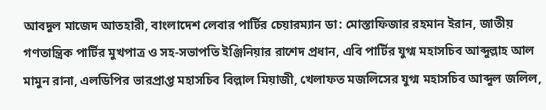আবদুল মাজেদ আতহারী, বাংলাদেশ লেবার পার্টির চেয়ারম্যান ডা: মোস্তাফিজার রহমান ইরান, জাতীয় গণতান্ত্রিক পার্টির মুখপাত্র ও সহ-সভাপতি ইঞ্জিনিয়ার রাশেদ প্রধান, এবি পার্টির যুগ্ম মহাসচিব আব্দুল্লাহ আল মামুন রানা, এলডিপির ভারপ্রাপ্ত মহাসচিব বিল্লাল মিয়াজী, খেলাফত মজলিসের যুগ্ম মহাসচিব আব্দুল জলিল,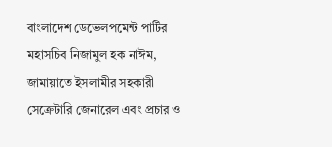বাংলাদেশ ডেভেলপমেন্ট পার্টির মহাসচিব নিজামুল হক নাঈম, জামায়াতে ইসলামীর সহকারী সেক্রেটারি জেনারেল এবং প্রচার ও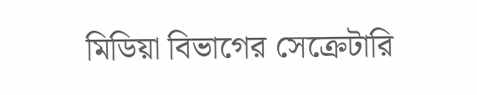মিডিয়া বিভাগের সেক্রেটারি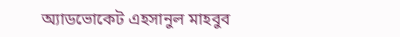অ্যাডভোকেট এহসানুল মাহবুব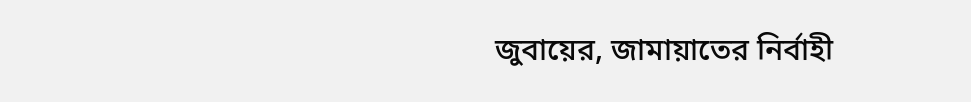জুবায়ের, জামায়াতের নির্বাহী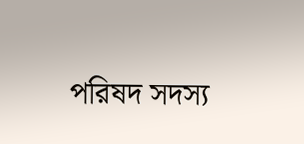পরিষদ সদস্য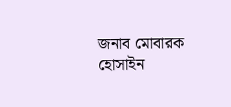জনাব মোবারক হোসাইন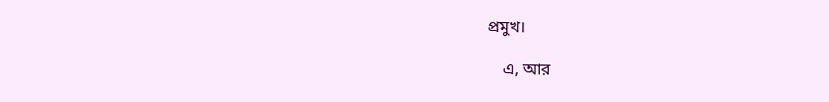প্রমুখ।

    এ, আর